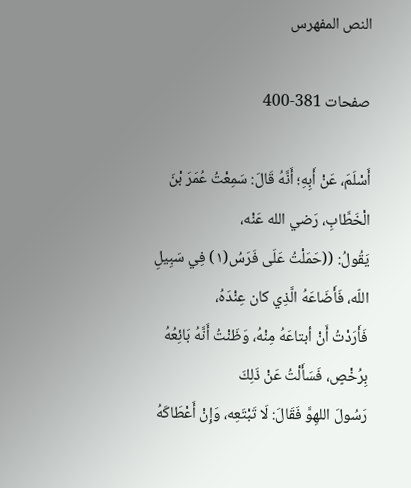النص المفهرس

صفحات 381-400

أَسْلَمَ، عَنْ أَبِهِ؛ أَنَّهُ قَالَ: سَمِعْتُ عُمَرَ بْنَ الْخَطَّابِ، رَضي الله عَنْه،
يَقُولُ: ((حَمَلْتُ عَلَى فَرَسُ(١) فِي سَبِيلِ اللّه، فَأَضَاعَهُ الَّذِي كان عِنْدَهُ،
فَأَرَدْتُ أَنْ أبتاعَهُ مِنْهُ، وَظَنْتُ أَنَّهُ بَائِعُهُ بِرُخْصٍ، فَسَأَلْتُ عَنْ ذَلِكَ
رَسُولَ اللهِوَّ فَقَالَ: لَا تَبْتَعِه، وَإِنْ أَعْطَاكَهُ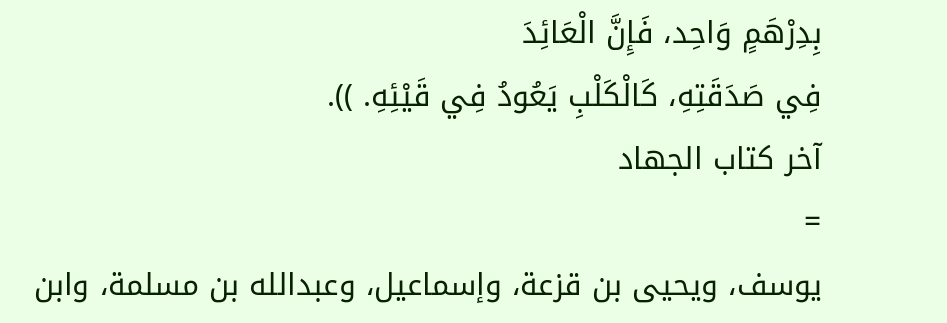بِدِرْهَمٍ وَاحِد، فَإِنَّ الْعَائِدَ
فِي صَدَقَتِهِ، كَالْكَلْبِ يَعُودُ فِي قَيْئِهِ. )).
آخر كتاب الجهاد
=
يوسف، ويحيى بن قزعة، وإسماعيل، وعبدالله بن مسلمة، وابن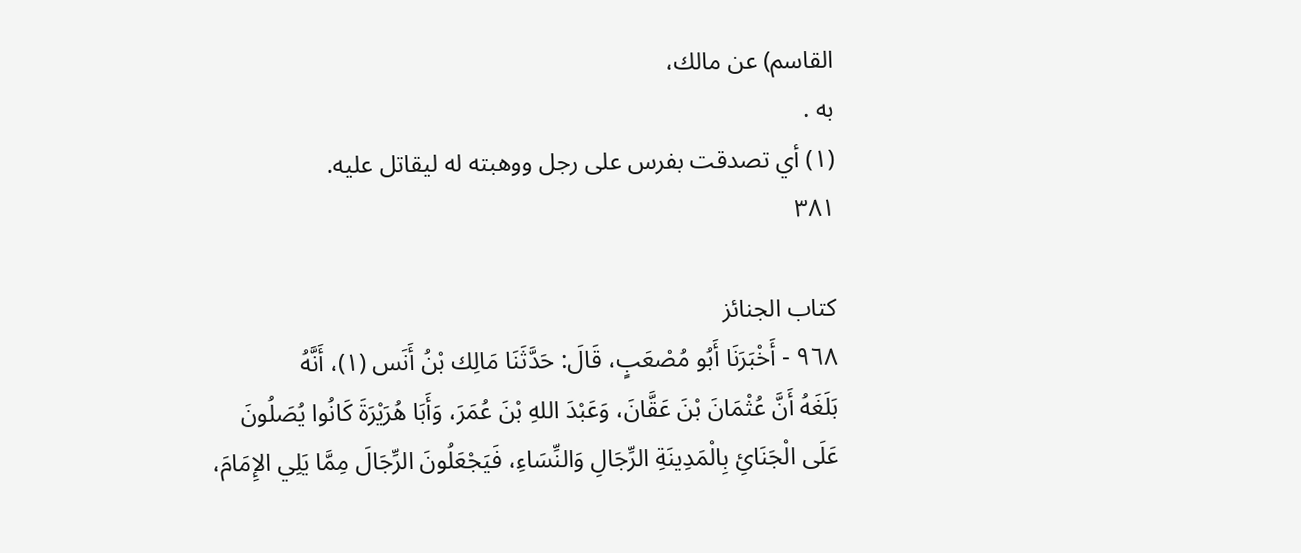القاسم) عن مالك،
به .
(١) أي تصدقت بفرس على رجل ووهبته له ليقاتل عليه.
٣٨١

كتاب الجنائز
٩٦٨ - أَخْبَرَنَا أَبُو مُصْعَبٍ، قَالَ: حَدَّثَنَا مَالِك بْنُ أَنَس (١)، أَنَّهُ
بَلَغَهُ أَنَّ عُثْمَانَ بْنَ عَقَّانَ، وَعَبْدَ اللهِ بْنَ عُمَرَ، وَأَبَا هُرَيْرَةَ كَانُوا يُصَلُونَ
عَلَى الْجَنَائِ بِالْمَدِينَةِ الرِّجَالِ وَالنِّسَاءِ، فَيَجْعَلُونَ الرِّجَالَ مِمَّا يَلِي الإِمَامَ،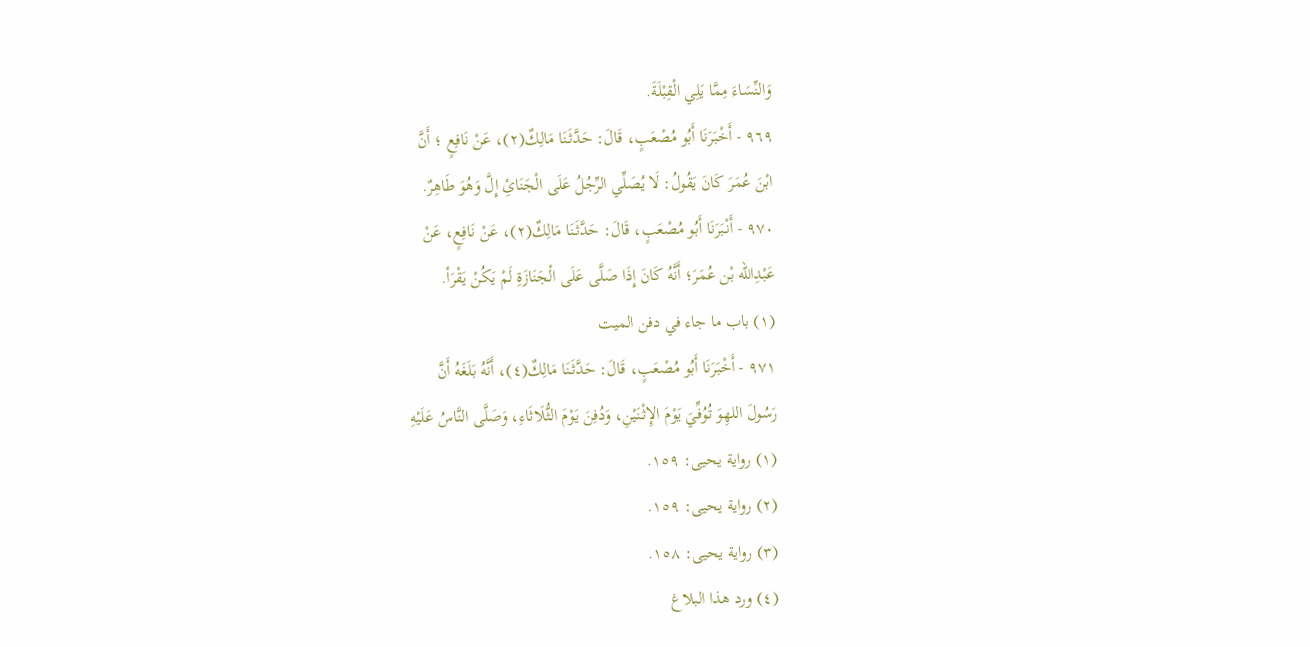وَالنِّسَاءَ مِمَّا يَلِي الْقِبْلَةَ.
٩٦٩ - أَخْبَرَنَا أَبُو مُصْعَبٍ، قَالَ: حَدَّثَنَا مَالِكٌ(٢)، عَنْ نَافِعٍ ؛ أَنَّ
ابْنَ عُمَرَ كَانَ يَقُولُ: لَا يُصَلِّي الرِّجُلُ عَلَى الْجَنَائِ إِلَّ وَهُوَ طَاهِرٌ.
٩٧٠ - أَنْبَرَنَا أَبُو مُصْعَبٍ، قَالَ: حَدَّثَنَا مَالِكٌ(٢)، عَنْ نَافِعٍ، عَنْ
عَبْدِالله بْن عُمَرَ؛ أَنَّهُ كَانَ إِذَا صَلَّى عَلَى الْجَنَازَةِ لَمْ يَكُنْ يَقْرَأ.
(١) باب ما جاء في دفن الميت
٩٧١ - أَخْبَرَنَا أَبُو مُصْعَبٍ، قَالَ: حَدَّثَنَا مَالِكٌ(٤)، أَنَّهُ بَلَغَهُ أَنَّ
رَسُولَ اللهِوَ تُوُفِّيَ يَوْمَ الإِثْنَيْنِ، وَدُفِنَ يَوْمَ الثُّلَاثَاءِ، وَصَلَّى النَّاسُ عَلَيْهِ
(١) رواية يحيى: ١٥٩.
(٢) رواية يحيى: ١٥٩.
(٣) رواية يحيى: ١٥٨.
(٤) ورد هذا البلاغ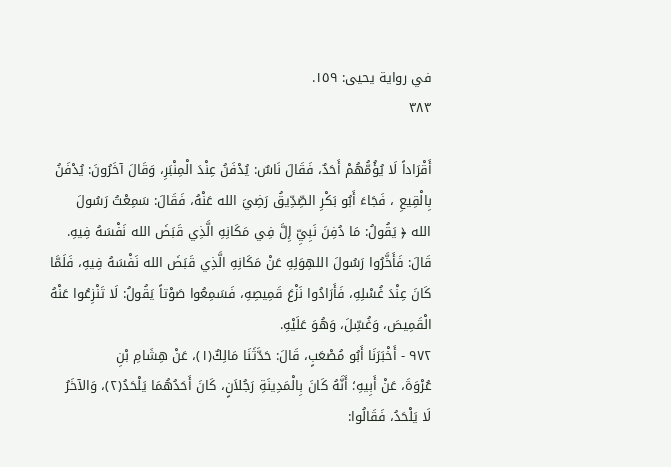في رواية يحيى: ١٥٩.
٣٨٣

أَقْرَاداً لَا يُؤُمُّهُمْ أَحَدٌ، فَقَالَ نَاسٌ: يُدْفَنُ عِنْدَ الْمِنْبَرِ، وَقَالَ آخَرُونَ: يُدْفَنُ
بِالْقِيعِ ، فَجَاءَ أَبُو بَكْرِ الصِّدِّيقُ رَضِيَ الله عَنْهُ، فَقَالَ: سَمِعْتُ رَسُولَ
الله ﴿ يَقُولُ: مَا دُفِنَ نَبِيِّ إِلَّ فِي مَكَانِهِ الَّذِي قَبَضَ الله نَفْسَهُ فِيهِ.
قَالَ: فَأَخَّرُوا رَسُولَ اللهِوَلِهِ عَنْ مَكَانِهِ الَّذِي قَبَضَ الله نَفْسَهُ فِيهِ، فَلَمَّا
كَانَ عِنْدَ غُسْلِهِ، فَأَرَادُوا نَزْعَ قَمِيصِهِ، فَسَمِعُوا صَوْتاً يَقُولُ: لَا تَنْزِعُوا عَنْهُ
الْقَمِيصَ، وَغُسِّلَ، وَهُوَ عَلَيْهِ.
٩٧٢ - أَخْبَرَنَا أَبُو مُصْعَبٍ، قَالَ: حَدَّثَنَا مَالِكٌ(١)، عَنْ هِشَامِ بْنِ
عُرْوَةَ، عَنْ أَبِيهِ؛ أَنَّهُ كَانَ بِالْمَدِينَةِ رَجُلاَنٍ، كَانَ أَحَدُهُمَا يَلْحَدُ(٢)، وَالآخَرُ
لَا يَلْحَدُ، فَقَالُوا: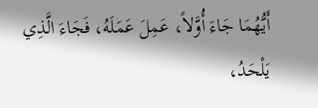أَيُّهُمَا جَاءَ أُوَّلاً، عَمِلَ عَمَلَهُ، فَجَاءَ الَّذِي يَلْحَدُ،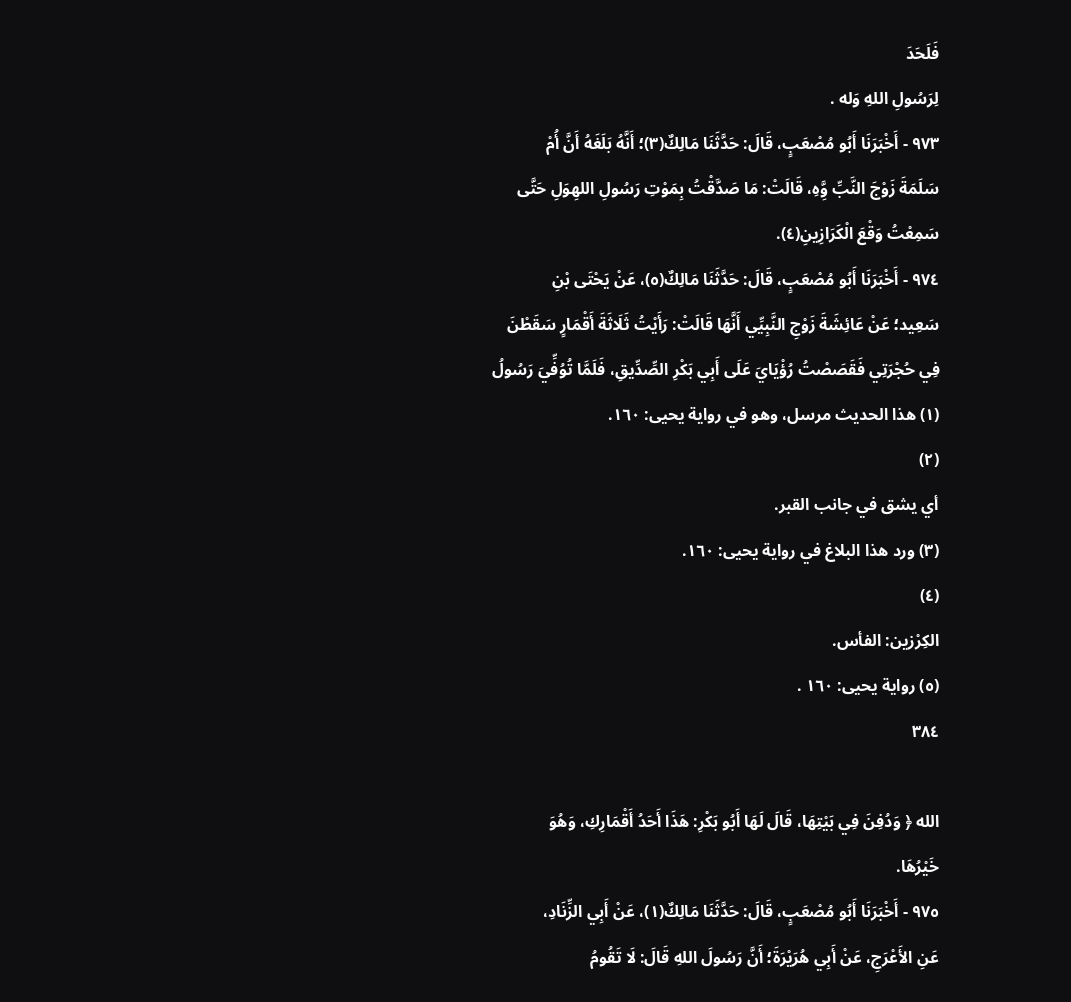فَلَحَدَ
لِرَسُولِ اللهِ وَله .
٩٧٣ - أَخْبَرَنَا أَبُو مُصْعَبٍ، قَالَ: حَدَّثَنَا مَالِكٌ(٣)؛ أَنَّهُ بَلَغَهُ أَنَّ أُمْ
سَلَمَةَ زَوْجَ النَّبِّ وَِّهِ، قَالَتْ: مَا صَدَّقْتُ بِمَوْتِ رَسُولِ اللهِوَلِ حَتَّى
سَمِعْتُ وَقْعَ الْكَرَازِينِ(٤).
٩٧٤ - أَخْبَرَنَا أَبُو مُصْعَبٍ، قَالَ: حَدَّثَنَا مَالِكٌ(٥)، عَنْ يَحْتَى بْنِ
سَعِيد؛ عَنْ عَائِشَةَ زَوْجِ النَّبِيِّي أَنَّهَا قَالَتْ: رَأَيْتُ ثَلَاثَةَ أَقْمَارٍ سَقَطْنَ
فِي حُجْرَتِي فَقَصَصْتُ رُؤْيَايَ عَلَى أَبِي بَكْرِ الصِّدِّيقِ، فَلَمَّا تُوُفِّيَ رَسُولُ
(١) هذا الحديث مرسل، وهو في رواية يحيى: ١٦٠.
(٢)
أي يشق في جانب القبر.
(٣) ورد هذا البلاغ في رواية يحيى: ١٦٠.
(٤)
الكِرْزين: الفأس.
(٥) رواية يحيى: ١٦٠ .
٣٨٤

الله ﴿ وَدُفِنَ فِي بَيْتِهَا، قَالَ لَهَا أَبُو بَكْرِ: هَذَا أَحَدُ أَقْمَارِكِ، وَهُوَ
خَيْرُهَا.
٩٧٥ - أَخْبَرَنَا أَبُو مُصْعَبٍ، قَالَ: حَدَّثَنَا مَالِكٌ(١)، عَنْ أَبِي الزِّنَادِ،
عَنِ الأَعْرَجِ، عَنْ أَبِي هُرَيْرَةَ؛ أَنَّ رَسُولَ اللهِ قَالَ: لَا تَقُومُ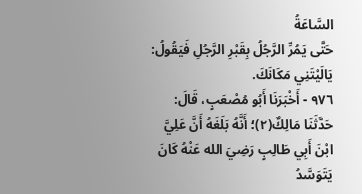السَّاعَةُ
حَتَّى يَمُرِّ الرَّجُلُ بِقَبْرِ الرَّجُلِ فَيَقُولُ: يَالَيْتَنِي مَكَانَكَ.
٩٧٦ - أَخْبَرَنَا أَبُو مُصْعَبٍ، قَالَ: حَدَّثَنَا مَالِكٌ(٢)؛ أَنَّهُ بَلَغَهُ أَنَّ عَلِيَّ
ابْنَ أَبِي طَالِبٍ رَضِيَ الله عَنْهُ كَانَ يَتَوَسَّدُ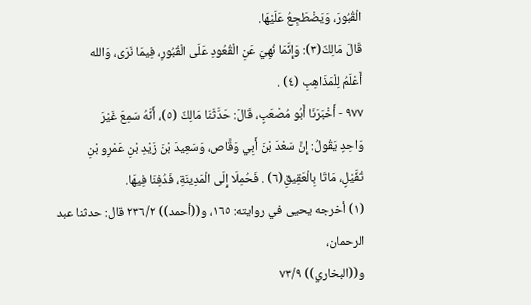الْقُبُورَ، وَيَضْطَجِعُ عَلَيْهَا.
قَالَ مَالِكٌ(٣): وَإِنَّمَا نُهِيَ عَنِ الْقُعُودِ عَلَى الْقُبُورِ، فِيمَا نَرَى، وَالله
أَعْلَمُ لِلْمَذَاهِبِ (٤) .
٩٧٧ - أَخْبَرَنَا أَبُو مُصْعَبٍ، قَالَ: حَدَّثَنَا مَالِكٌ (٥)، أَنَّهُ سَمِعَ غَيْرَ
وَاحِدٍ يَقُولُ: إِنَّ سَعْدَ بْنَ أَبِي وَقَّاص، وَسَعِيدَ بْنَ زَيْدِ بْنِ عَمْرِو بْنِ
تُفَّيْلٍ، مَاتَا بِالْعَقِيقِ(٦) . فَحُمِلَا إِلَى الْمَدِينَةِ، فَدُفِنَا فِيهَا.
(١) أخرجه يحيى في روايته: ١٦٥، و((أحمد)) ٢٣٦/٢ قال: حدثنا عبد الرحمان،
و((البخاري)) ٧٣/٩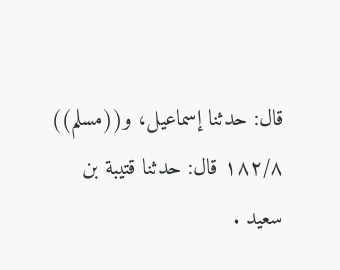قال: حدثنا إسماعيل، و((مسلم)) ١٨٢/٨ قال: حدثنا قتيبة بن
سعید .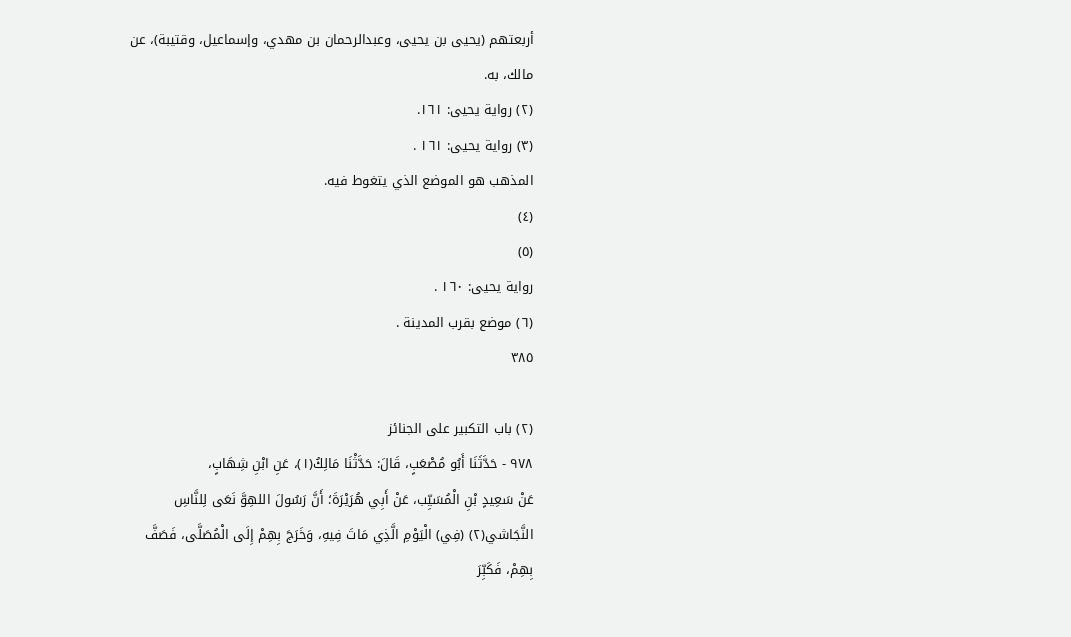أربعتهم (يحيى بن يحيى، وعبدالرحمان بن مهدي، وإسماعيل، وقتيبة)، عن
مالك، به.
(٢) رواية يحيى: ١٦١.
(٣) رواية يحيى: ١٦١ .
المذهب هو الموضع الذي يتغوط فيه.
(٤)
(٥)
رواية يحيى: ١٦٠ .
(٦) موضع بقرب المدينة .
٣٨٥

(٢) باب التكبير على الجنائز
٩٧٨ - حَدَّثَنَا أَبُو مُصْعَبٍ، قَالَ: حَدَّثْنَا مَالِكُ(١)، عَنِ ابْنِ شِهَابٍ،
عَنْ سَعِيدٍ بْنِ الْمُسَيِّب، عَنْ أَبِي هُرَيْرَةَ؛ أَنَّ رَسُولَ اللهِوَّ نَعَى لِلنَّاسِ
النَّجَاشي(٢) (فِي) الْيَوْمِ الَّذِي مَاتَ فِيهِ، وَخَرَجَ بِهِمْ إِلَى الْمُصَلَّى، فَصَفَّ
بِهِمْ، فَكَبِّرَ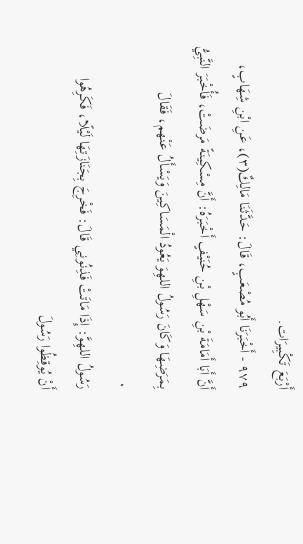أَرْبَعَ تَكْبِيرَات.
٩٧٩ - أَخْبَرَنَا أَبُو مُصْعَبٍ، قَالَ: حَدَّثَنَا مَالِكٌ(٣)، عَنِ ابْنِ شِهَابٍ،
أَنَّ أَبَا أَمَامَةَ بْنِ سَهْلِ بْنِ حُنَيْفٍ أَخْبَرَهُ: أَنَّ مِسْكِينَةً مَرضَتْ، فَأُخْبَرَ النَّبِيُّ
بِمَرَضِهَا وَكَانَ رَسُولُ اللهِوَ يَعُودُ الْمَسَاكِينَ وَيَسْأَلُ عَنْهم، فَقَالَ
٠
رَسُولُ اللهِوَّ: إِذَا مَاتَتْ فَذِنُونِي قَالَ: فَخْرِجَ بِجَنَازَتِهَا لَيْلًا، فَكَرِهُوا
أَنْ يُوقِظُوا رَسُولَ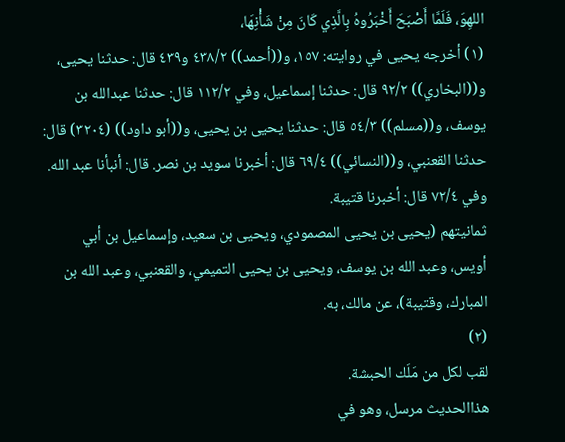اللهِوَ، فَلَمَّا أَصْبَحَ أَخْبَرُوهُ بِالَّذِي كَانَ مِنْ شَأْنِهَا،
(١) أخرجه يحيى في روايته: ١٥٧، و((أحمد)) ٤٣٨/٢ و٤٣٩ قال: حدثنا يحيى،
و((البخاري)) ٩٢/٢ قال: حدثنا إسماعيل، وفي ١١٢/٢ قال: حدثنا عبدالله بن
يوسف، و((مسلم)) ٥٤/٣ قال: حدثنا يحيى بن يحيى، و((أبو داود)) (٣٢٠٤) قال:
حدثنا القعنبي، و((النسائي)) ٦٩/٤ قال: أخبرنا سويد بن نصر. قال: أنبأنا عبد الله.
وفي ٧٢/٤ قال: أخبرنا قتيبة.
ثمانيتهم (يحيى بن يحيى المصمودي، ويحيى بن سعيد، وإسماعيل بن أبي
أويس، وعبد الله بن يوسف، ويحيى بن يحيى التميمي، والقعنبي، وعبد الله بن
المبارك، وقتيبة)، عن مالك، به.
(٢)
لقب لكل من مَلَك الحبشة.
هذاالحدیث مرسل، وهو في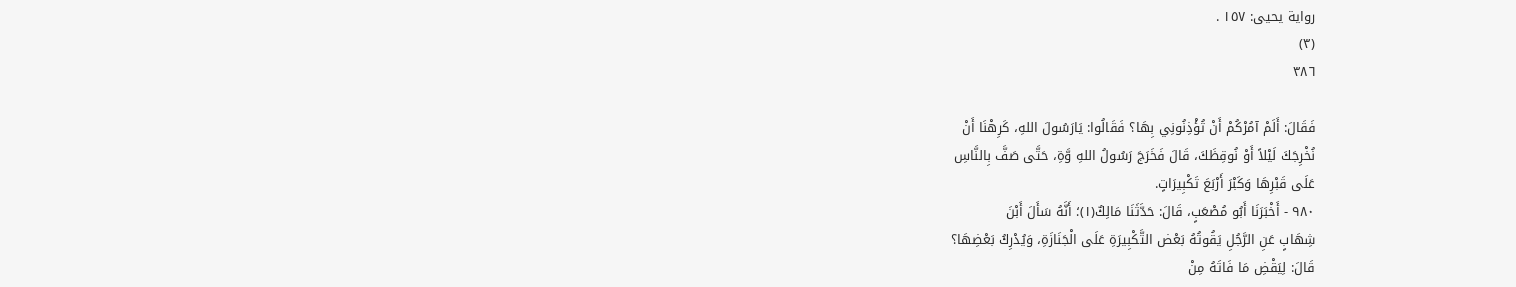رواية يحيى: ١٥٧ .
(٣)
٣٨٦

فَقَالَ: أَلَمْ آمُرْكُمْ أَنْ تُؤْذِنُونِي بِهَا؟ فَقَالُوا: يَارَسُولَ اللهِ، كَرِهْنَا أَنْ
نُخْرِجَكَ لَيْلاً أَوْ نُوقِظَكَ، قَالَ فَخَرَجَ رَسُولُ اللهِ وَّةِ، حَتَّى صَفَّ بِالنَّاسِ
عَلَى قَبْرِهَا وَكَبْرَ أَرْبَعَ تَكْبِيرَاتٍ.
٩٨٠ - أَخْبَرَنَا أَبُو مُصْعَبٍ، قَالَ: حَدَّثَنَا مَالِكٌ(١)؛ أَنَّهُ سَأَلَ أَبْنَ
شِهَابٍ عَنِ الرَّجُلِ يَقُوتُهُ بَعْض التَّكْبِيرَةِ عَلَى الْجَنَازَةِ، وَيُدْرِكُ بَعْضِهَا؟
قَالَ: لِيَقْضِ مَا فَاتَهُ مِنْ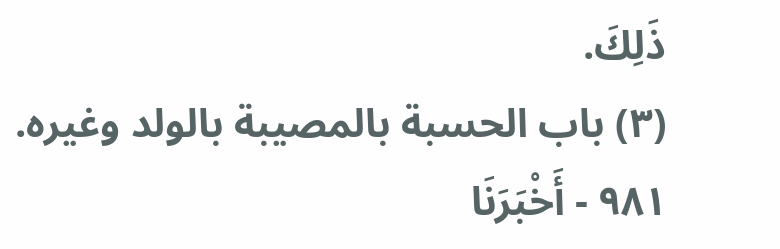ذَلِكَ.
(٣) باب الحسبة بالمصيبة بالولد وغيره.
٩٨١ - أَخْبَرَنَا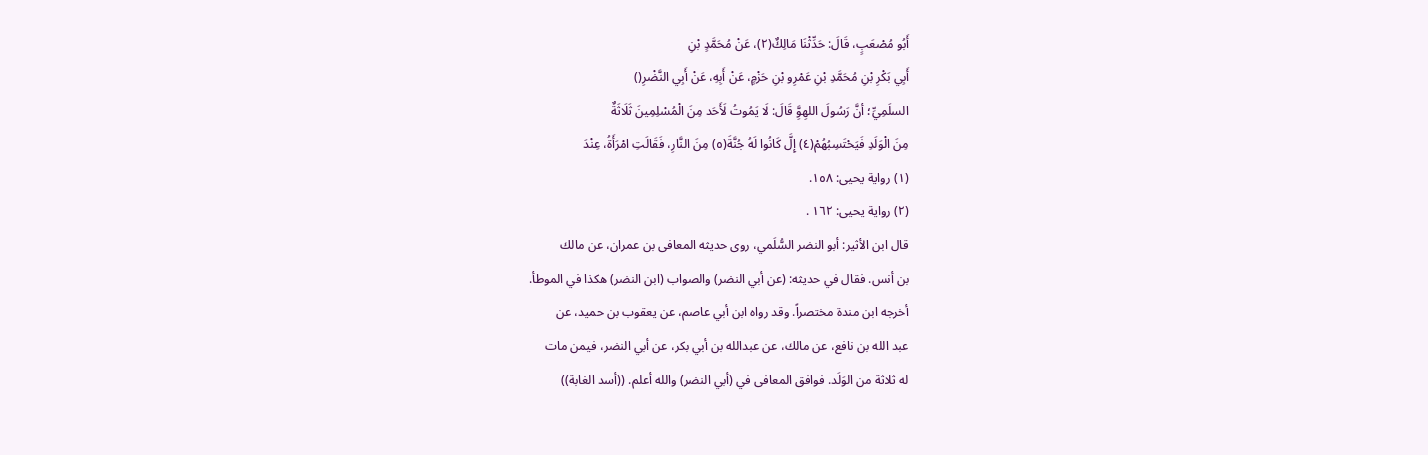أَبُو مُصْعَبٍ، قَالَ: حَدِّثْنَا مَالِكٌ(٢)، عَنْ مُحَمَّدٍ بْنِ
أَبِي بَكْرِ بْنِ مُحَمَّدِ بْنِ عَمْرِو بْنِ حَزْمٍ، عَنْ أَبِهِ، عَنْ أَبِي النَّضْرِ()
السلَمِيِّ؛ أنَّ رَسُولَ اللهِوَِّ قَالَ: لَا يَمُوتُ لَأَحَد مِنَ الْمُسْلِمِينَ ثَلَاثَةٌ
مِنَ الْوَلَدِ فَيَحْتَسِبُهُمْ(٤) إِلَّ كَانُوا لَهُ جُنَّةَ(٥) مِنَ النَّارِ، فَقَالَتِ امْرَأَةُ، عِنْدَ
(١) رواية يحيى: ١٥٨.
(٢) رواية يحيى: ١٦٢ .
قال ابن الأثير: أبو النضر السُّلَمي، روى حديثه المعافى بن عمران، عن مالك
بن أنس. فقال في حديثه: (عن أبي النضر) والصواب (ابن النضر) هكذا في الموطأ.
أخرجه ابن مندة مختصراً. وقد رواه ابن أبي عاصم، عن يعقوب بن حميد، عن
عبد الله بن نافع، عن مالك، عن عبدالله بن أبي بكر، عن أبي النضر، فيمن مات
له ثلاثة من الوَلَد. فوافق المعافى في (أبي النضر) والله أعلم. ((أسد الغابة))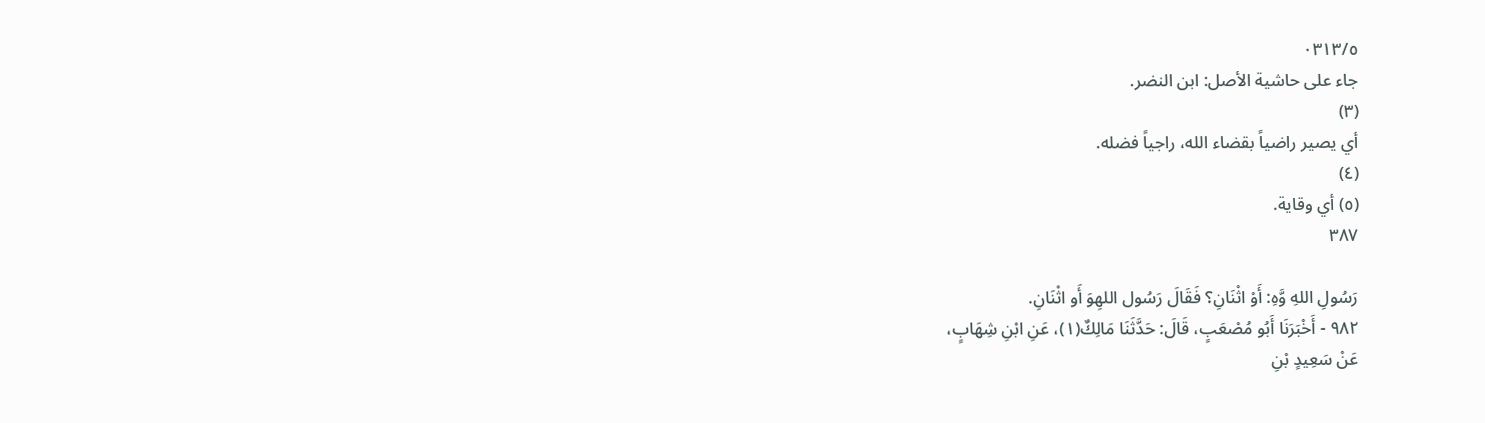٠٣١٣/٥
جاء على حاشية الأصل: ابن النضر.
(٣)
أي يصير راضياً بقضاء الله، راجياً فضله.
(٤)
(٥) أي وقاية.
٣٨٧

رَسُولِ اللهِ وَّهِ: أَوْ اثْنَانِ؟ فَقَالَ رَسُول اللهِوَ أَو اثْنَانِ.
٩٨٢ - أَخْبَرَنَا أَبُو مُصْعَبٍ، قَالَ: حَدَّثَنَا مَالِكٌ(١)، عَنِ ابْنِ شِهَابٍ،
عَنْ سَعِيدٍ بْنِ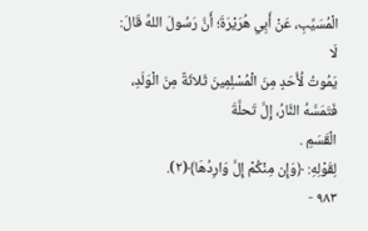الْمُسَيِّبِ، عَنْ أَبِي هُرَيْرَةَ؛ أَنَّ رَسُولَ اللهِّ قَالَ: لَا
يَمُوتُ لُأَحَدٍ مِنَ الْمُسْلِمِينَ ثَلاثَةٌ مِنَ الْوَلَدِ، فَتَمَسَّهُ النَّارُ، إِلَّ تَحلَّةَ
الْقَسَمِ .
لِقَوْلِهِ: ﴿وَإِن مِنْكُمْ إِلَّ وَارِدُهَا﴾(٢).
٩٨٣ -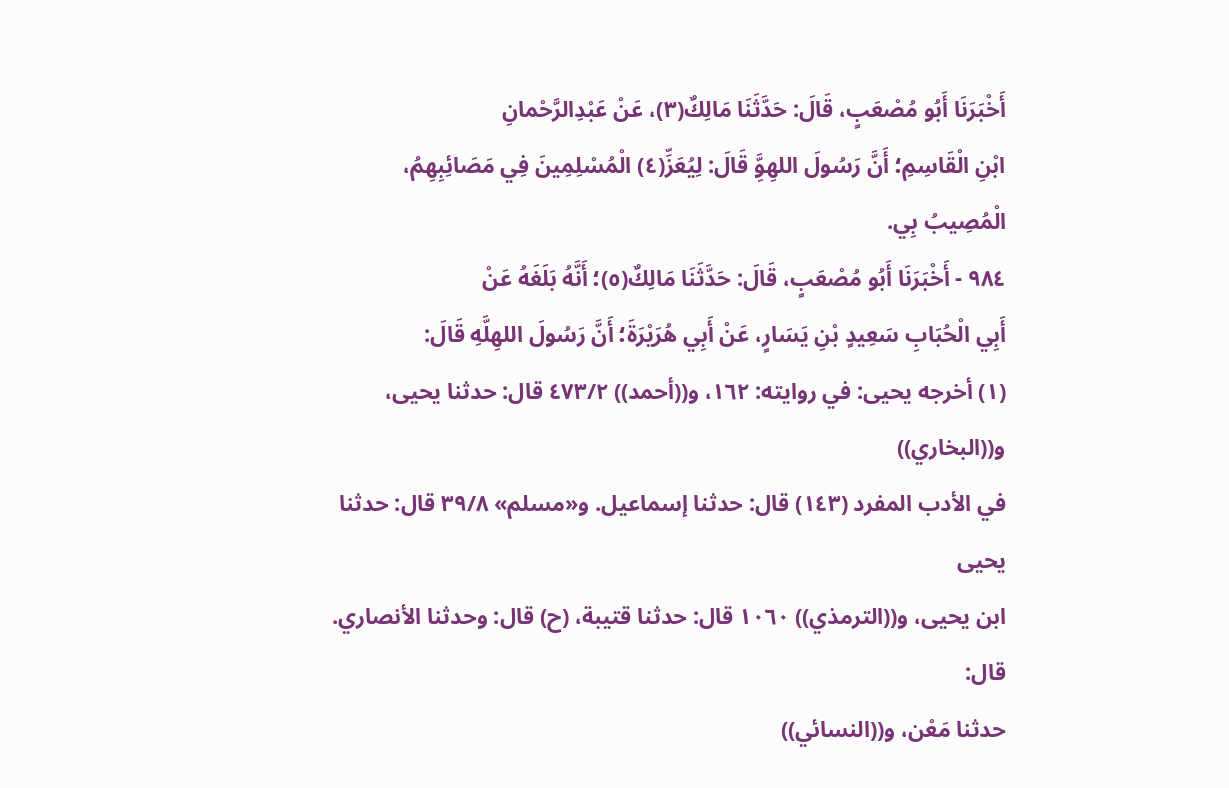أَخْبَرَنَا أَبُو مُصْعَبٍ، قَالَ: حَدَّثَنَا مَالِكٌ(٣)، عَنْ عَبْدِالرَّحْمانِ
ابْنِ الْقَاسِمِ؛ أَنَّ رَسُولَ اللهِوَِّ قَالَ: لِيُعَزِّ(٤) الْمُسْلِمِينَ فِي مَصَائِبِهِمُ،
الْمُصِيبُ بِي.
٩٨٤ - أَخْبَرَنَا أَبُو مُصْعَبٍ، قَالَ: حَدَّثَنَا مَالِكٌ(٥)؛ أَنَّهُ بَلَغَهُ عَنْ
أَبِي الْحُبَابِ سَعِيدٍ بْنِ يَسَارٍ، عَنْ أَبِي هُرَيْرَةَ؛ أَنَّ رَسُولَ اللهِلَّهِ قَالَ:
(١) أخرجه يحيى: في روايته: ١٦٢، و((أحمد)) ٤٧٣/٢ قال: حدثنا يحيى، و((البخاري))
في الأدب المفرد (١٤٣) قال: حدثنا إسماعيل. و«مسلم» ٣٩/٨ قال: حدثنا يحيى
ابن يحيى، و((الترمذي)) ١٠٦٠ قال: حدثنا قتيبة، (ح) قال: وحدثنا الأنصاري. قال:
حدثنا مَعْن، و((النسائي))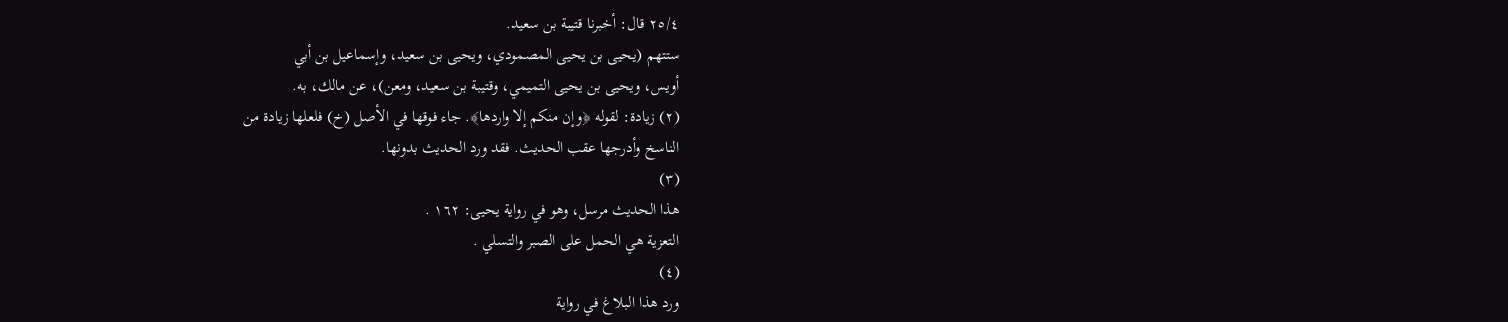٢٥/٤ قال: أخبرنا قتيبة بن سعيد.
ستتهم (يحيى بن يحيى المصمودي، ويحيى بن سعيد، وإسماعيل بن أبي
أويس، ويحيى بن يحيى التميمي، وقتيبة بن سعيد، ومعن)، عن مالك، به.
(٢) زيادة: لقوله ﴿وإن منكم إلا واردها﴾. جاء فوقها في الأصل (خ) فلعلها زيادة من
الناسخ وأدرجها عقب الحديث. فقد ورد الحديث بدونها.
(٣)
هذا الحديث مرسل، وهو في رواية يحيى: ١٦٢ .
التعزية هي الحمل على الصبر والتسلي .
(٤)
ورد هذا البلاغ في رواية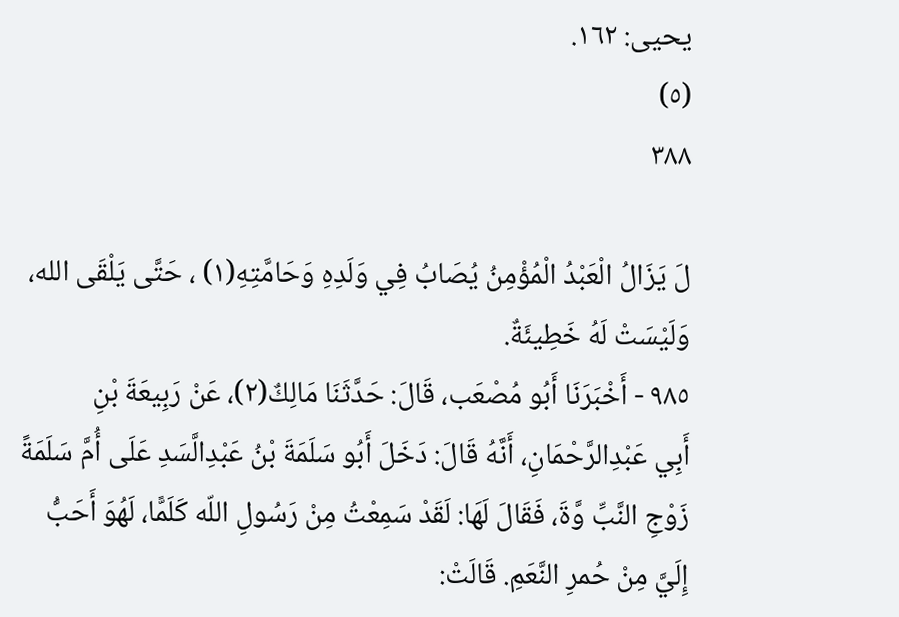يحيى: ١٦٢.
(٥)
٣٨٨

لَ يَزَالُ الْعَبْدُ الْمُؤْمِنُ يُصَابُ فِي وَلَدِهِ وَحَامَّتِهِ(١) ، حَتَّى يَلْقَى الله،
وَلَيْسَتْ لَهُ خَطِيئَةٌ.
٩٨٥ - أَخْبَرَنَا أَبُو مُصْعَب، قَالَ: حَدَّثَنَا مَالِكٌ(٢)، عَنْ رَبِيعَةَ بْنِ
أَبِي عَبْدِالرَّحْمَانِ، أَنَّهُ قَالَ: دَخَلَ أَبُو سَلَمَةَ بْنُ عَبْدِالَّسَدِ عَلَى أُمَّ سَلَمَةً
زَوْجِ النَّبِّ وَّةَ، فَقَالَ لَهَا: لَقَدْ سَمِعْتُ مِنْ رَسُولِ اللّه كَلَمًّا، لَهُوَ أَحَبُّ
إِلَيَّ مِنْ حُمرِ النَّعَمِ. قَالَتْ: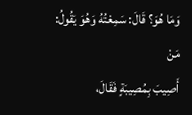وَمَا هُوَ؟ قَالَ: سَمِعْتُهُ وَهُوَ يَقُولُ: مَنْ
أَصِيبَ بِمُصِيبَةٍ فَقَالَ،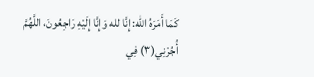كَمَا أَمَرَهُ الله: إِنَّا لله وَإِنَّا إِلَيْهِ رَاجِعُونَ، اللَّهُمَّ
أُجُرْنِي(٣) فِي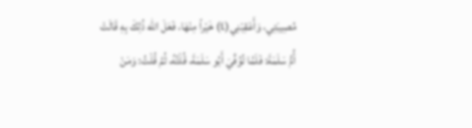مُصِيبَتِي، وَأَعْقِبْنِي(٤) خَيْراً مِنْهَا، فَعَلَ الله ذُلِكَ بِهِ قَالَتْ
أُمُّ سَلَمَةَ: فَلَمَّا تُوُفِّيَ أَبُو سَلَمَةَ، قُلْتُهُ، ثُمَّ قُلْتُ: وَمَنْ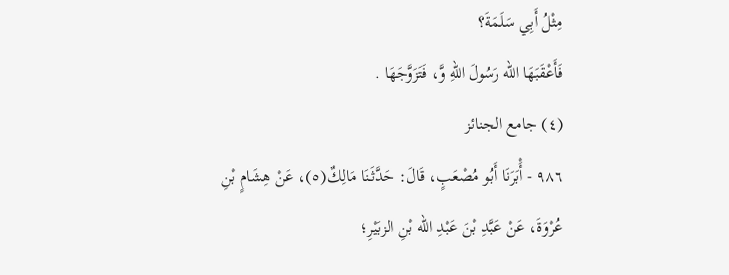مِثْلُ أَبِي سَلَمَةَ؟
فَأَعْقَبَهَا الله رَسُولَ اللهِ وَّ، فَتَزَوَّجَهَا .
(٤) جامع الجنائز
٩٨٦ - أَْبَرَنَا أَبُو مُصْعَبٍ، قَالَ: حَدَّثَنَا مَالِكٌ(٥)، عَنْ هِشَامٍ بْنِ
عُرْوَةَ، عَنْ عَبَّدِ بْنَ عَبْدِ الله بْنِ الزبَيْرِ؛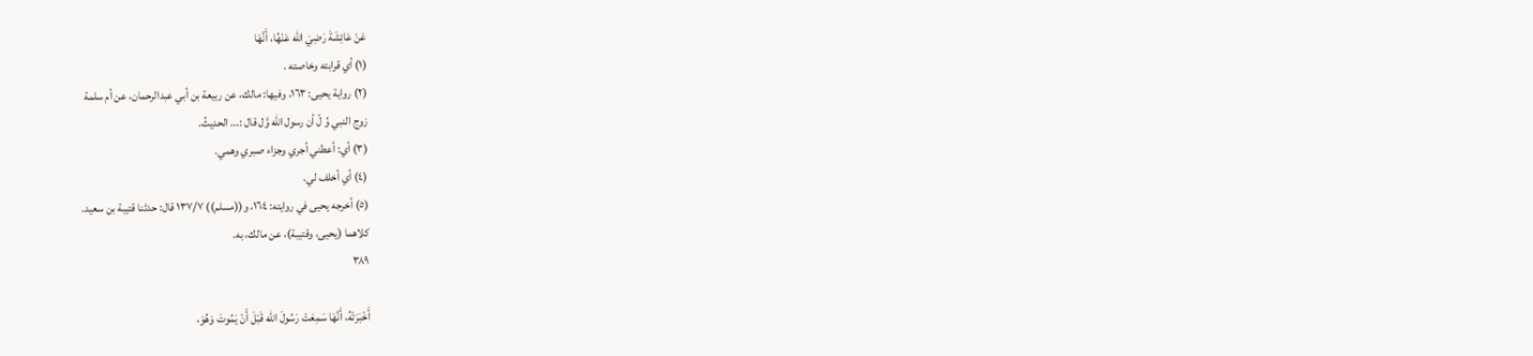عَنْ عَائِشَةَ رَضِيَ الله عَنْهُا، أَنَّهَا
(١) أي قرابته وخاصته .
(٢) رواية يحيى: ١٦٣، وفيها: مالك، عن ربيعة بن أبي عبدالرحمان، عن أم سلمة
زوج النبي وُ لّ أن رسول اللّه وَّل قال :... الحديثُ.
(٣) أي: أعطني أجري وجزاء صبري وهمي.
(٤) أي أخلف لي.
(٥) أخرجه يحيى في روايته: ١٦٤، و((مسلم)) ١٣٧/٧ قال: حدثنا قتيبة بن سعيد.
کلاهما (یحیی، وقتيبة)، عن مالك، به.
٣٨٩

أَخْبَرَتْهُ، أَنَّهَا سَمِعَتْ رَسُولَ الله قَبْلَ أَنْ يَمُوتَ وَهُوَ،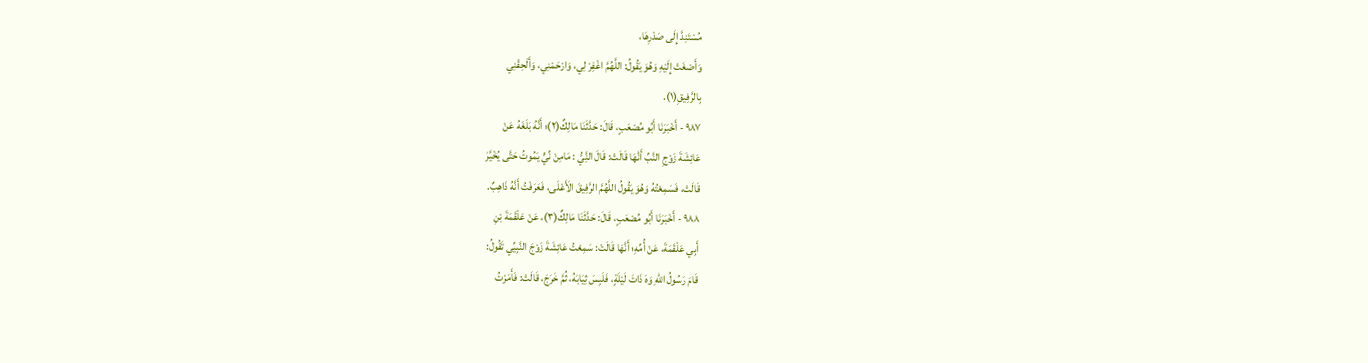مُسْتَنِدَّ إِلَى صَدْرِهَا،
وَأَصْغَتْ إِلَيْهِ وَهُوَ يَقُولُ: اللَّهُمَّ اغْفِرْ لِي، وَارْحَمْنِي، وَأَلْحِقْنِي
بِالرَّفِيقِ(١).
٩٨٧ - أَخْبَرَنَا أَبُو مُصْعَبٍ، قَالَ: حَدَّثَنَا مَالِكٌ(٢)؛ أَنَّهُ بَلَغَهُ عَنْ
عَائِشَةَ زَوْجِ النَّبِّ أَنَّهَا قَالَتْ: قَالَ النَِّيُّ : مَامِنْ نِّيٍّ يَمُوتُ حَتَّى يُخْيَّرَ
قَالَتْ، فَسَمِعْتُهُ وَهُوَ يَقُولُ اللَّهُمَّ الرَّفِيقَ الَأَعْلَى، فَعَرَفْتُ أَنَّهُ ذَاهِبٌ.
٩٨٨ - أَخْبَرَنَا أَبُو مُصْعَبٍ، قَالَ: حَدَّثَنَا مَالِكٌ(٣)، عَنْ عَلْقَمَةَ بْنِ
أَبِي عَلْقَمَةَ، عَنْ أُمِّهِ؛ أَنَّهَا قَالَتْ: سَمِعْتُ عَائِشَةَ زَوْجَ النَّبِيِّي تَقُولُ:
قَامَ رَسُولُ اللهِ وَهَ ذَاتَ لَيْلَةٍ، فَلَبِسَ ثِيَابَهُ، ثُمَّ خَرَجَ، قَالَتْ: فَأَمَرْتُ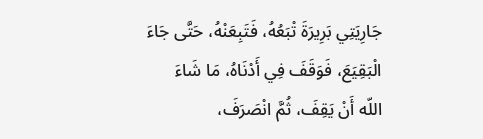جَارِيَتِي بَرِيرَةَ تْبَعُهُ، فَتَبِعَنْهُ، حَتَّى جَاءَ الْبَقِيَعَ، فَوَقَفَ فِي أَدْنَاهُ، مَا شَاءَ
اللّه أَنْ يَقِفَ، ثُمَّ انْصَرَفَ،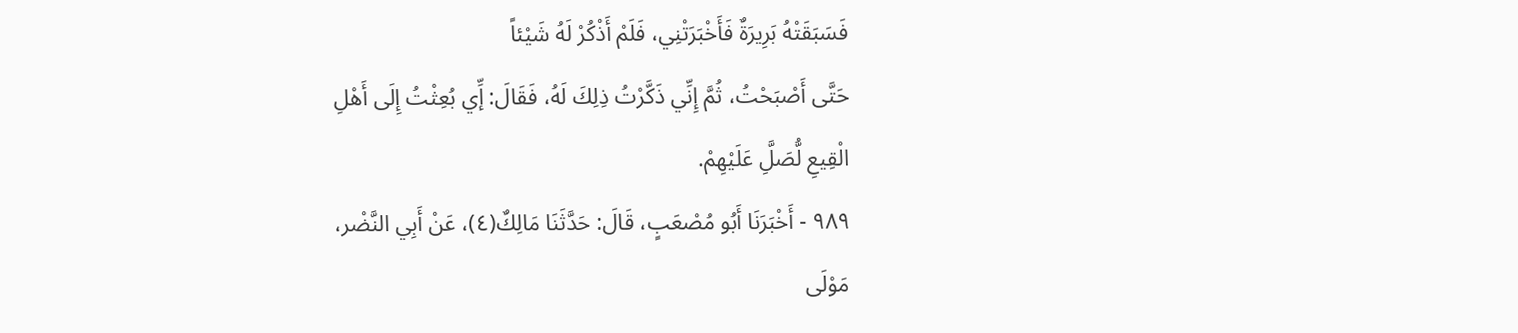فَسَبَقَتْهُ بَرِيرَةٌ فَأَخْبَرَتْنِي، فَلَمْ أَذْكُرْ لَهُ شَيْئاً
حَتَّى أَصْبَحْتُ، ثُمَّ إِنِّي ذَكَّرْتُ ذِلِكَ لَهُ، فَقَالَ: إِّي بُعِثْتُ إِلَى أَهْلِ
الْقِيعِ لُّصَلَِّ عَلَيْهِمْ.
٩٨٩ - أَخْبَرَنَا أَبُو مُصْعَبٍ، قَالَ: حَدَّثَنَا مَالِكٌ(٤)، عَنْ أَبِي النَّضْر،
مَوْلَى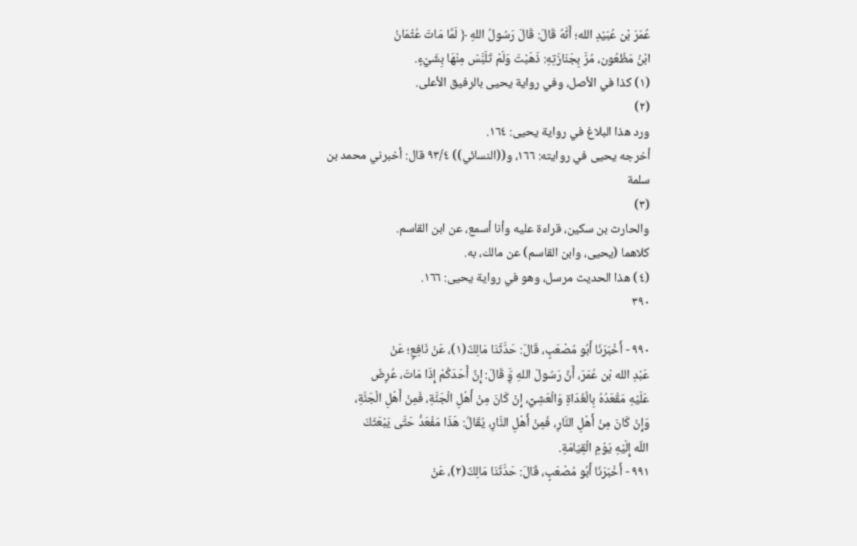عُمَرَ بْن عُبَيْدِ الله؛ أَنَّهُ قَالَ: قَالَ رَسُولُ اللهِ ﴿ لَمَّا مَاتَ عُثْمَانُ
ابْنُ مَظْعُون، مُرَّ بِجَنَازَتِهِ: ذَهَبْتَ وَلَمْ تَلَبَّسْ مِنْهَا بِشَيْءٍ.
(١) كذا في الأصل، وفي رواية يحيى بالرفيق الأعلى.
(٢)
ورد هذا البلاغ في رواية يحيى: ١٦٤.
أخرجه يحيى في روايته: ١٦٦، و((النسائي)) ٩٣/٤ قال: أخبرني محمد بن سلمة
(٣)
والحارث بن سكين، قراءة عليه وأنا أسمع، عن ابن القاسم.
كلاهما (يحيى، وابن القاسم) عن مالك، به.
(٤) هذا الحديث مرسل، وهو في رواية يحيى: ١٦٦.
٣٩٠

٩٩٠ - أَخْبَرَنَا أَبُو مُصْعَبٍ، قَالَ: حَدَّثَنَا مَالِكٌ(١)، عَنْ نَافِعٍ؛ عَنْ
عَبْدِ الله بْن عُمَرَ، أَنَّ رَسُولَ اللهِ وَِّ قَالَ: إِنَّ أَحَدَكُمْ إِذَا مَاتَ، عُرِضَ
عَلَيْهِ مَقْعَدُهُ بِالْغَدَاةِ وَالْعَشِيِّ، إِنْ كَانَ مِنْ أَهْلِ الْجَنَّةِ، فَمِنْ أَهْلِ الْجَنَّةِ،
وَإِنْ كَانَ مِنْ أَهْلِ النَّارِ، فَمِنْ أَهْلِ النَّارِ، يُقَالُ: هَذَا مَفْعَدَُ حَتَّى يَبْعَثَكَ
اللّه إِلَيْهِ يَوْمِ الْقِيَامَةِ.
٩٩١ - أَخْبَرَنَا أَبُو مُصْعَبٍ، قَالَ: حَدَّثَنَا مَالِكٌ(٢)، عَنْ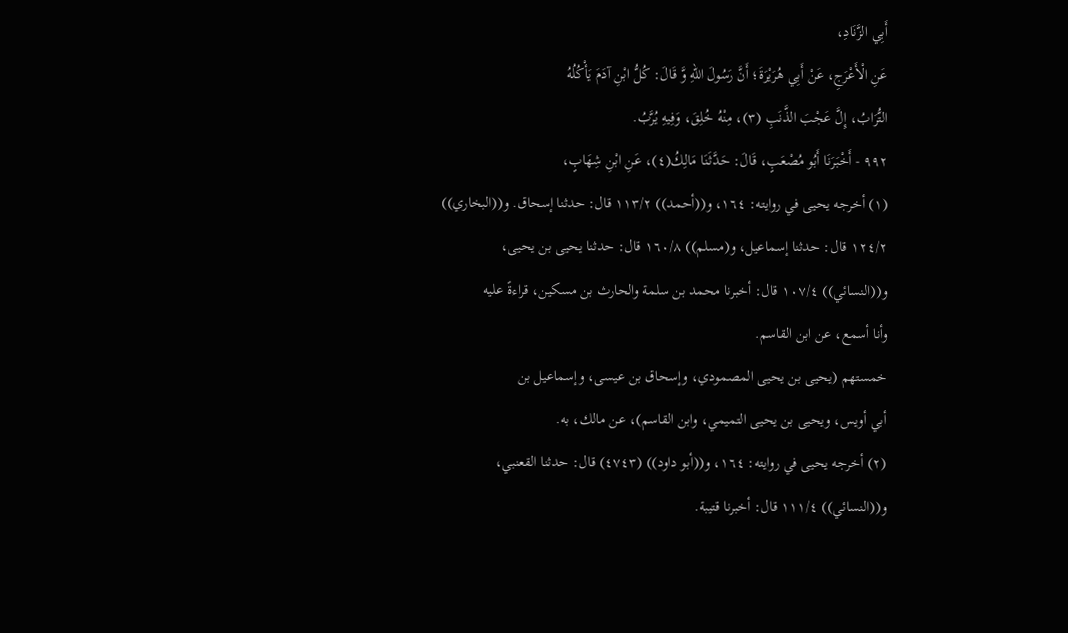أَبِي الزَّنَادِ،
عَنِ الْأَعْرَجِ، عَنْ أَبِي هُرَيْرَةَ؛ أَنَّ رَسُولَ اللهِ وَّ قَالَ: كُلُّ ابْنِ آدَمَ يَأْكُلُهُ
التُّرَابُ، إِلَّ عَجْبَ الذَّنَبِ (٣)، مِنْهُ خُلِقَ، وَفِيهِ يُرَّبُ.
٩٩٢ - أَخْبَرَنَا أَبُو مُصْعَبٍ، قَالَ: حَدَّثَنَا مَالِكُ(٤)، عَنِ ابْنِ شِهَابٍ،
(١) أخرجه يحيى في روايته: ١٦٤، و((أحمد)) ١١٣/٢ قال: حدثنا إسحاق. و((البخاري))
١٢٤/٢ قال: حدثنا إسماعیل، و(مسلم)) ١٦٠/٨ قال: حدثنا یحیی بن یحیی،
و((النسائي)) ١٠٧/٤ قال: أخبرنا محمد بن سلمة والحارث بن مسكين، قراءةً عليه
وأنا أسمع، عن ابن القاسم.
خمستهم (يحيى بن يحيى المصمودي، وإسحاق بن عيسى، وإسماعيل بن
أبي أويس، ويحيى بن يحيى التميمي، وابن القاسم)، عن مالك، به.
(٢) أخرجه يحيى في روايته: ١٦٤، و((أبو داود)) (٤٧٤٣) قال: حدثنا القعنبي،
و((النسائي)) ١١١/٤ قال: أخبرنا قتيبة.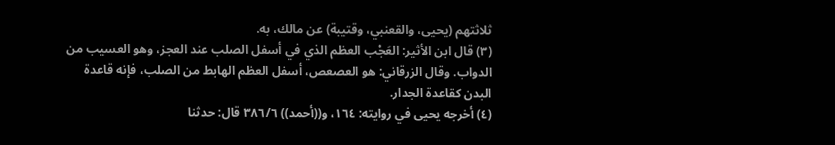ثلاثتهم (يحيى، والقعنبي، وقتيبة) عن مالك، به.
(٣) قال ابن الأثير: العَجْب العظم الذي في أسفل الصلب عند العجز، وهو العسيب من
الدواب. وقال الزرقاني: هو العصعص، أسفل العظم الهابط من الصلب، فإنه قاعدة
البدن كقاعدة الجدار.
(٤) أخرجه يحيى في روايته: ١٦٤، و((أحمد)) ٣٨٦/٦ قال: حدثنا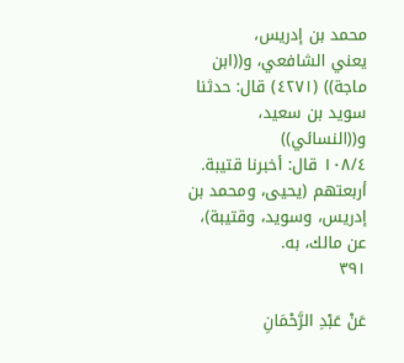محمد بن إدريس،
يعني الشافعي، و((ابن ماجة)) (٤٢٧١) قال: حدثنا سويد بن سعيد، و((النسائي))
١٠٨/٤ قال: أخبرنا قتيبة.
أربعتهم (يحيى، ومحمد بن إدريس، وسويد، وقتيبة)، عن مالك، به.
٣٩١

عَنْ عَبْدِ الرَّحْمَانِ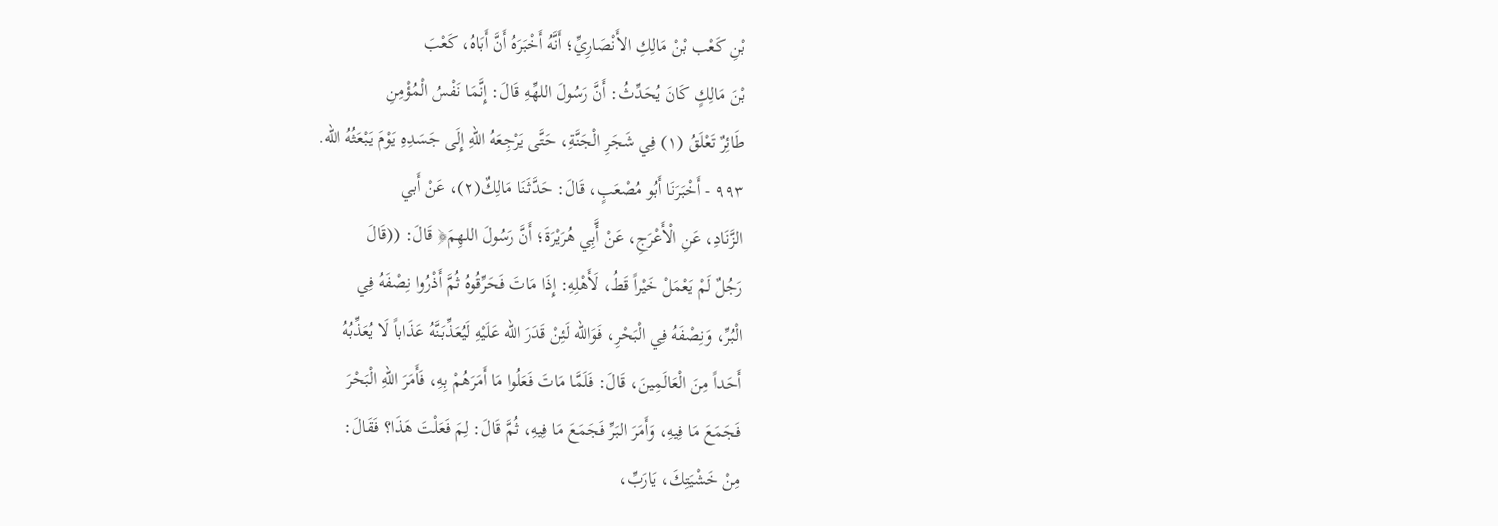بْنِ كَعْب بْنْ مَالِكِ الأَنْصَارِيِّ؛ أَنَّهُ أَخْبَرَهُ أَنَّ أَبَاهُ، كَعْبَ
بْنَ مَالِكٍ كَانَ يُحَدِّثُ: أَنَّ رَسُولَ اللهِّهِ قَالَ: إِنَّمَا نَفْسُ الْمُؤْمِنِ
طَائِرٌ تَعْلَقُ (١) فِي شَجَرِ الْجَنَّةِ، حَتَّى يَرْجِعَهُ اللهِ إِلَى جَسَدِهِ يَوْمَ يَبْعَثُهُ الله.
٩٩٣ - أَخْبَرَنَا أَبُو مُصْعَبٍ، قَالَ: حَدَّثَنَا مَالِكٌ(٢)، عَنْ أَبي
الزَّنَادِ، عَنِ الْأَعْرَجِ، عَنْ أَّبِي هُرَيْرَةَ؛ أَنَّ رَسُولَ اللهِمَ﴿ قَالَ: ((قَالَ
رَجُلٌ لَمْ يَعْمَلْ خَيْراً قَطُ، لَأَهْلِهِ: إِذَا مَاتَ فَحَرِّقُوهُ ثُمَّ أَذْرُوا نِصْفَهُ فِي
الْبُرِّ، وَنِصْفَهُ فِي الْبَحْرِ، فَوَالله لَئِنْ قَدَرَ الله عَلَيْهِ لَيُعَذِّبَنَّهُ عَذَاباً لَا يُعَذِّبُهُ
أَحَداً مِنَ الْعَالَمِينَ، قَالَ: فَلَمَّا مَاتَ فَعَلُوا مَا أَمَرَهُمْ بِهِ، فَأَمَرَ اللهِ الْبَحْرَ
فَجَمَعَ مَا فِيهِ، وَأَمَرَ البَرِّ فَجَمَعَ مَا فِيهِ، ثُمَّ قَالَ: لِمَ فَعَلْتَ هَذَا؟ فَقَالَ:
مِنْ خَشْيَتِكَ، يَارَبِّ،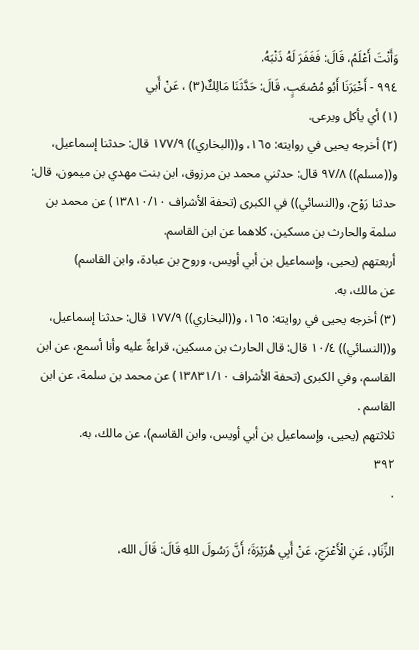وَأَنْتَ أَعْلَمُ، قَالَ: فَغَفَرَ لَهُ ذَنْبَهُ.
٩٩٤ - أَخْبَرَنَا أَبُو مُصْعَبٍ، قَالَ: حَدَّثَنَا مَالِكٌ(٣) ، عَنْ أَبي
(١) أي يأكل ويرعى.
(٢) أخرجه يحيى في روايته: ١٦٥، و((البخاري)) ١٧٧/٩ قال: حدثنا إسماعيل،
و((مسلم)) ٩٧/٨ قال: حدثني محمد بن مرزوق، ابن بنت مهدي بن ميمون، قال:
حدثنا رَوْح، و(النسائي)) في الكبرى (تحفة الأشراف ١٣٨١٠/١٠) عن محمد بن
سلمة والحارث بن مسكين، كلاهما عن ابن القاسم.
أربعتهم (يحيى، وإسماعيل بن أبي أويس، وروح بن عبادة، وابن القاسم)
عن مالك، به.
(٣) أخرجه يحيى في روايته: ١٦٥، و((البخاري)) ١٧٧/٩ قال: حدثنا إسماعيل،
و((النسائي)) ١٠/٤ قال: قال الحارث بن مسكين، قراءةً عليه وأنا أسمع، عن ابن
القاسم، وفي الكبرى (تحفة الأشراف ١٣٨٣١/١٠) عن محمد بن سلمة، عن ابن
القاسم .
ثلاثتهم (يحيى، وإسماعيل بن أبي أويس، وابن القاسم)، عن مالك، به.
٣٩٢
.

الزِّنَادِ، عَنِ الْأَعْرَجِ، عَنْ أَبِي هُرَيْرَةَ؛ أَنَّ رَسُولَ اللهِ قَالَ: قَالَ الله،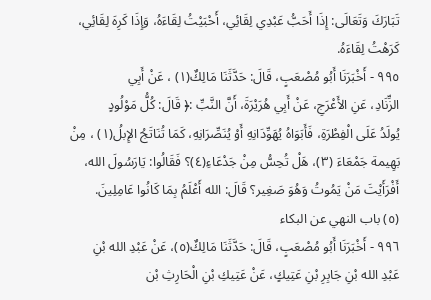تَبَارَكَ وَتَعَالَى: إِذَا أَحَبُّ عَبْدِي لِقَائِي، أَحْبَيْتُ لِقَاءَهُ، وَإِذَا كَرِهَ لِقَائِي،
كَرَهْتُ لِقَاءَهُ.
٩٩٥ - أَخْبَرَنَا أَبُو مُصْعَبٍ، قَالَ: حَدَّثَنَا مَالِكٌ(١) ، عَنْ أَبِي
الزِّنَادِ، عَنِ الأَعْرَجِ، عَنْ أَبِي هُرَيْرَةَ، أَنَّ النَّبِّ :﴿ قَالَ: كُلُّ مَوْلُودٍ
يُولَدُ عَلَى الْفِطْرَةِ، فَأَبَوَاهُ يُهَوِّدَانِهِ أَوْ يُنَصِّرَانِهِ، كَمَا تُنَاتَجُ الإِبلُ(١) ، مِنْ
بَهِيمة جَمْعَاءَ (٣)، هَلْ تُحِسُّ مِنْ جَدْعَاءِ(٤)؟ فَقَالُوا: يَارَسُولَ الله،
أَفْرَأَيْتَ مَنْ يَمُوتُ وَهُوَ صَغِير؟ قَالَ: الله أَعْلَمُ بِمَا كَانُوا عَامِلِينَ.
(٥) باب النهي عن البكاء
٩٩٦ - أَخْبَرَنَا أَبُو مُصْعَبٍ، قَالَ: حَدَّثَنَا مَالِكٌ(٥)، عَنْ عَبْدِ الله بْنِ
عَبْدِ الله بْنِ جَابِرِ بْنِ عَتِيكٍ، عَنْ عَتِيكِ بْنِ الْحَارِثِ بْن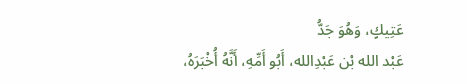عَتِيكٍ، وَهُوَ جَدُّ
عَبْد الله بْن عَبْدِالله، أَبُو أَمِّهِ، أَنَّهُ أُخْبَرَهُ،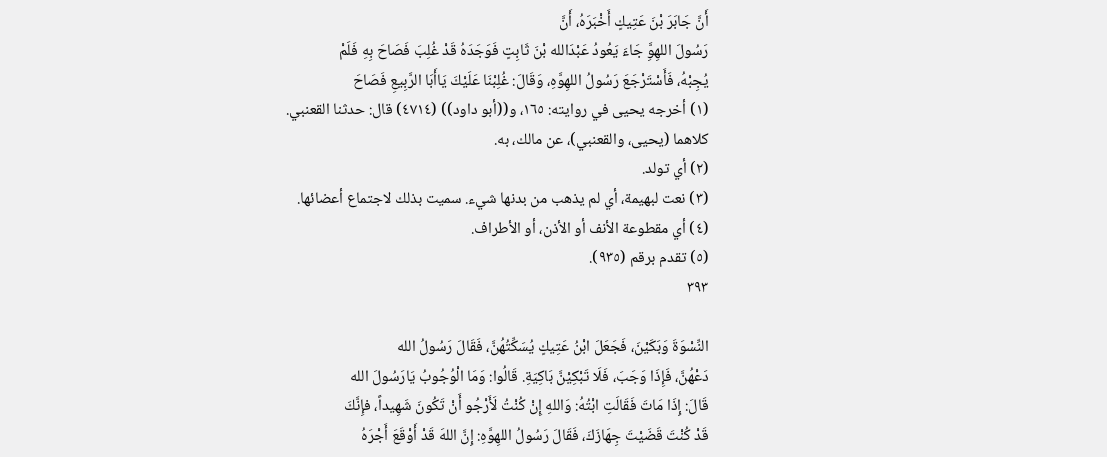أَنَّ جَابَرَ بْنَ عَتِيكٍ أَخْبَرَهُ، أَنَّ
رَسُولَ اللهِوَِّ جَاءَ يَعُودُ عَبْدَالله بْنَ ثَابِتٍ فَوَجَدَهُ قَدْ غُلِبَ فَصَاحَ بِهِ فَلَمْ
يُجِبْهُ، فَأَسْتَرْجَعَ رَسُولُ اللهِوَّهِ، وَقَالَ: غُلِبْنَا عَلَيْكَ يَاأَبَا الرَّبِيعِ فَصَاحَ
(١) أخرجه يحيى في روايته: ١٦٥، و((أبو داود)) (٤٧١٤) قال: حدثنا القعنبي.
كلاهما (يحيى، والقعنبي)، عن مالك، به.
(٢) أي تولد.
(٣) نعت لبهيمة، أي لم يذهب من بدنها شيء. سميت بذلك لاجتماع أعضائها.
(٤) أي مقطوعة الأنف أو الأذن، أو الأطراف.
(٥) تقدم برقم (٩٣٥).
٣٩٣

النِّسْوَةَ وَبَكَيْنَ، فَجَعَلَ ابْنُ عَتِيكٍ يُسَكِّتُهُنَّ، فَقَالَ رَسُولُ الله
دَعْهُنَّ، فَإِذَا وَجَبَ، فَلَا تَبْكِيْنَّ بَاكِيَةِ. قَالُوا: وَمَا الْوُجُوبُ يَارَسُولَ الله
قَالَ: إِذَا مَاتَ فَقَالَتِ ابْتُهُ: وَاللهِ إِنْ كُنْتُ لَأَرْجُو أَنْ تَكُونَ شَهِيداً، فإِنَّكَ
قَدْ كُنْتَ قَضَيْتَ جِهَازَكَ، فَقَالَ رَسُولُ اللهِوَّهِ: إِنَّ اللهَ قَدْ أَوْقَعَ أَجْرَهُ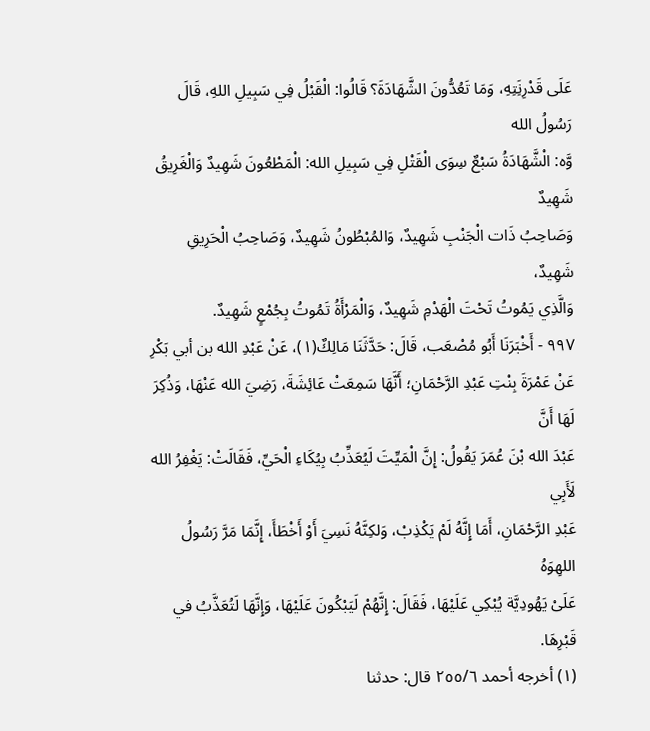عَلَى قَدْرِنَِتِهِ، وَمَا تَعُدُّونَ الشَّهَادَةَ؟ قَالُوا: الْقَبْلُ فِي سَبِيلِ اللهِ، قَالَ رَسُولُ الله
وَّه: الْشَّهَادَةُ سَبْعٌ سِوَى الْقَتْلِ فِي سَبِيلِ الله: الْمَطْعُونَ شَهِيدٌ وَالْغَرِيقُ شَهِيدٌ
وَصَاحِبُ ذَات الْجَنْبِ شَهِيدٌ، وَالمُبْطُونُ شَهِيدٌ، وَصَاحِبُ الْحَرِيقِ شَهِيدٌ،
وَالَّذِي يَمُوتُ تَحْتَ الْهَدْمِ شَهِيدٌ، وَالْمَرْأَةُ تَمُوتُ بِجُمْعٍ شَهِيدٌ.
٩٩٧ - أَخْبَرَنَا أَبُو مُصْعَب، قَالَ: حَدَّثَنَا مَالِكٌ(١)، عَنْ عَبْدِ الله بن أبي بَكْرِ
عَنْ عَمْرَةَ بِنْتِ عَبْدِ الرَّحْمَانِ؛ أَنَّهَا سَمِعَتْ عَائِشَةَ، رَضِيَ الله عَنْهَا، وَذُكِرَ لَهَا أَنَّ
عَبْدَ الله بْنَ عُمَرَ يَقُولُ: إِنَّ الْمَيِّتَ لَيُعَذِّبُ بِيُكَاءِ الْحَيِّ، فَقَالَتْ: يَغْفِرُ الله لَأَبِي
عَبْدِ الرَّحْمَانِ، أَمَا إِنَّهُ لَمْ يَكْذِبْ، وَلكِنَّهُ نَسِيَ أَوْ أَخْطَأَ، إِنَّمَا مَرَّ رَسُولُ اللهِوَهُ
عَلَىْ يَهُودِيَّة يُبْكِي عَلَيْهَا، فَقَالَ: إِنَّهُمْ لَيَبْكُونَ عَلَيْهَا، وَإِنَّهَا لَتُعَذَّبُ في قَبْرِهَا.
(١) أخرجه أحمد ٢٥٥/٦ قال: حدثنا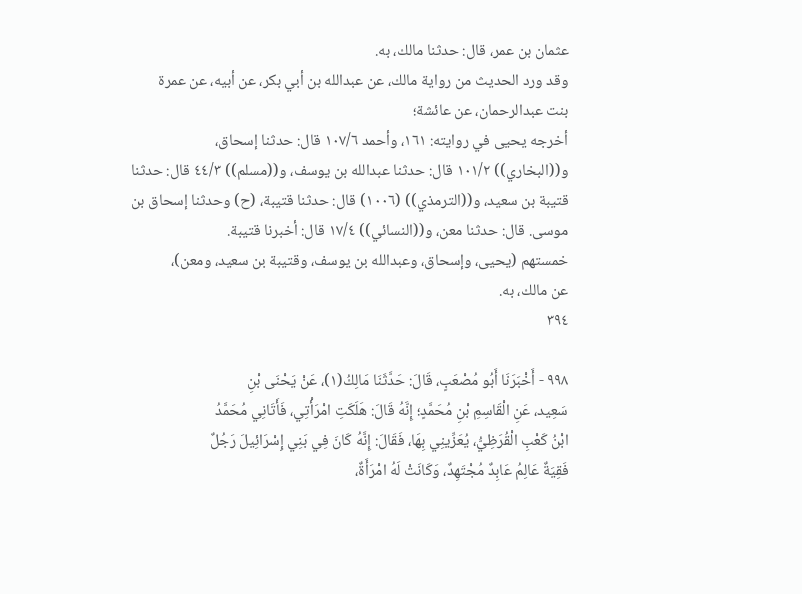عثمان بن عمر، قال: حدثنا مالك، به.
وقد ورد الحديث من رواية مالك، عن عبدالله بن أبي بكر، عن أبيه، عن عمرة
بنت عبدالرحمان، عن عائشة؛
أخرجه يحيى في روايته: ١٦١، وأحمد ١٠٧/٦ قال: حدثنا إسحاق،
و((البخاري)) ١٠١/٢ قال: حدثنا عبدالله بن يوسف، و((مسلم)) ٤٤/٣ قال: حدثنا
قتيبة بن سعيد، و((الترمذي)) (١٠٠٦) قال: حدثنا قتيبة، (ح) وحدثنا إسحاق بن
موسى. قال: حدثنا معن، و((النسائي)) ١٧/٤ قال: أخبرنا قتيبة.
خمستهم (يحيى، وإسحاق، وعبدالله بن يوسف، وقتيبة بن سعيد، ومعن)،
عن مالك، به.
٣٩٤

٩٩٨ - أَخْبَرَنَا أَبُو مُصْعَبٍ، قَالَ: حَدَّثَنَا مَالِكُ(١)، عَنْ يَحْنَى بْنِ
سَعِيد، عَنِ الْقَاسِمِ بْنِ مُحَمَّدٍ؛ إِنَّهُ قَالَ: هَلَكَتِ امْرَأْتِي، فَأَتَانِي مُحَمَّدُ
ابْنُ كَعْبِ الْقُرَظِيُّ، يُعَزِّينِي بِهَا، فَقَالَ: إِنَّهُ كَانَ فِي بَنِي إِسْرَائِيلَ رَجُلٌ
فَقِيَةٌ عَالِمُ عَابِدٌ مُجْتَهِدٌ، وَكَانَتْ لَهُ امْرَأَةٌ،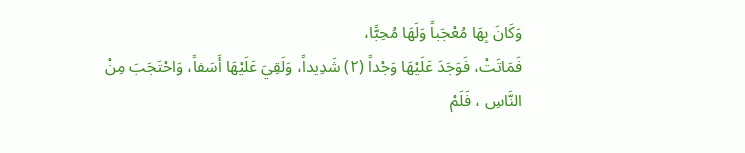وَكَانَ بِهَا مُعْجَباً وَلَهَا مُحِبًّا،
فَمَاتَتْ، فَوَجَدَ عَلَيْهَا وَجْداً (٢) شَدِيداً، وَلَقِيَ عَلَيْهَا أَسَفاً، وَاحْتَجَبَ مِنْ
النَّاسِ ، فَلَمْ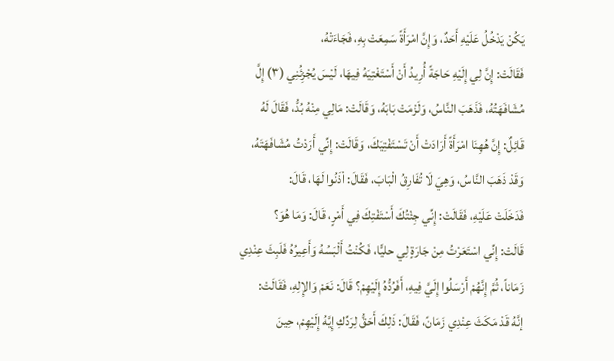يَكُنْ يَدْخُلُ عَلَيْهِ أَحَدٌ، وَإِنَّ امْرَأَةً سَمِعَتْ بِهِ، فَجَاءَتْهُ،
فَقَالَتْ: إِنَّ لِي إِلَيْهِ حَاجَةً أُرِيدُ أَنْ أَسْتَغْتِيَهُ فِيهَا، لَيْسَ يُجْزِئُنِي (٣) إِلَّ
مُشَافَهَتُهُ، فَذَهَبَ النَّاسُ، وَلَزْمَتْ بَابَهُ، وَقَالَتْ: مَالِي مِنْهُ بُدُّ، فَقَالَ لَهُ
قَائِلٌ: إِنَّ هُهِنَا امْرَأَةً أَرَادَتْ أَنْ تَسْتَفْتِيَكَ، وَقَالَتْ: إِنِّي أَرَدْتُ مُشَافَهَتَهُ،
وَقَدْ ذَهَبَ النَّاسُ، وَهِيَ لَا تُفَارِقُ الْبَابَ، فَقَالَ: اْذَنُوا لَهَا، قَالَ:
فَدَخَلَتْ عَلَيْهِ، فَقَالَتْ: إِنِّي جِئْتُكَ أَسْتَفْتِكَ فِي أَمْرٍ، قَالَ: وَمَا هُوَ؟
قَالَتْ: إِنِّي اسْتَعَرْتُ مِنْ جَارَةٍ لِي حليًّا، فَكُنْتُ أَلْبَسُهُ وَأَعِيرُهُ فَلَبِثَ عِنْدِي
زَمَاناً، ثُمَّ إِنَّهُمْ أَرْسَلُوا إِلَيَّ فِيهِ، أَفَرُدُّهُ إِلَيْهِمْ؟ قَالَ: نَعَمْ وَالإِلِهِ، فَقَالَتْ:
إنَّهُ قَدْ مَكَثَ عِنْدِي زَمَانً، فَقَالَ: ذَلِكَ أَحَقُّ لِرَدِّكِ إِيَّهُ إِلَيْهِمْ، حِينَ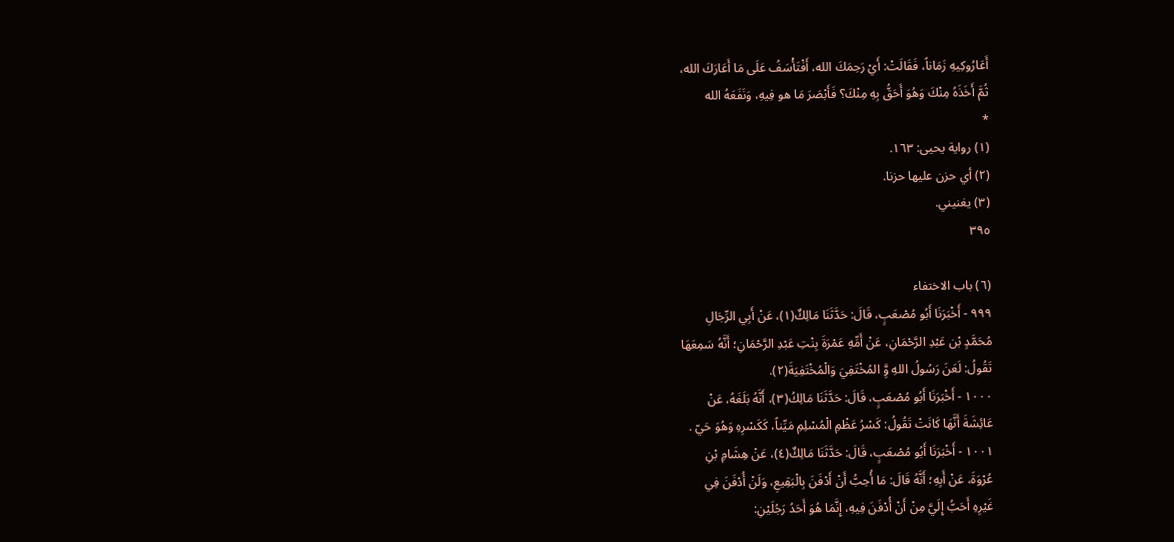أَعَارُوكِيهِ زَمَاناً، فَقَالَتْ: أَيْ رَحِمَكَ الله، أَفْتَأْسَفُ عَلَى مَا أَعَارَكَ الله،
ثُمَّ أَخَذَهُ مِنْكَ وَهُوَ أَحَقُّ بِهِ مِنْكَ؟ فَأَبْصَرَ مَا هو فِيهِ، وَنَفَعَهُ الله
*
(١) رواية يحيى: ١٦٣.
(٢) أي حزن عليها حزنا.
(٣) يغنيني.
٣٩٥

(٦) باب الاختفاء
٩٩٩ - أَخْبَرَنَا أَبُو مُصْعَبٍ، قَالَ: حَدَّثَنَا مَالِكٌ(١)، عَنْ أَبِي الرِّجَالِ
مُحَمَّدٍ بْن عَبْدِ الرَّحْمَانِ، عَنْ أَمِّهِ عَمْرَةَ بِنْتِ عَبْدِ الرَّحْمَانِ؛ أَنَّهُ سَمِعَهَا
تَقُولُ: لَعَنَ رَسُولُ اللهِ وَِّ المُخْتَفِيَ وَالْمُخْتَفِيَةَ(٢).
١٠٠٠ - أَخْبَرَنَا أَبُو مُصْعَبٍ، قَالَ: حَدَّثَنَا مَالِكُ(٣)، أَنَّهُ بَلَغَهُ، عَنْ
عَائِشَةَ أَنَّهَا كَانَتْ تَقُولُ: كَسْرُ عَظْمِ الْمُسْلِمِ مَيِّناً، كَكَسْرِهِ وَهُوَ حَيّ .
١٠٠١ - أَخْبَرَنَا أَبُو مُصْعَبٍ، قَالَ: حَدَّثَنَا مَالِكٌ(٤)، عَنْ هِشَامِ بْنِ
عُرْوَةَ، عَنْ أَبِهِ؛ أَنَّهُ قَالَ: مَا أُحِبُّ أَنْ أَدْفَنَ بِالْبَقِيعِ، وَلَنْ أُدْفَنَ فِي
غَيْرِهِ أَحَبُّ إِلَيَّ مِنْ أَنْ أُدْفَنَ فِيهِ، إِنَّمَا هُوَ أَحَدُ رَجُلَيْنِ: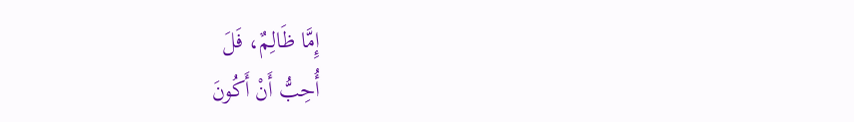إِمَّا ظَالِمٌ، فَلَ
أُحِبُّ أَنْ أَكُونَ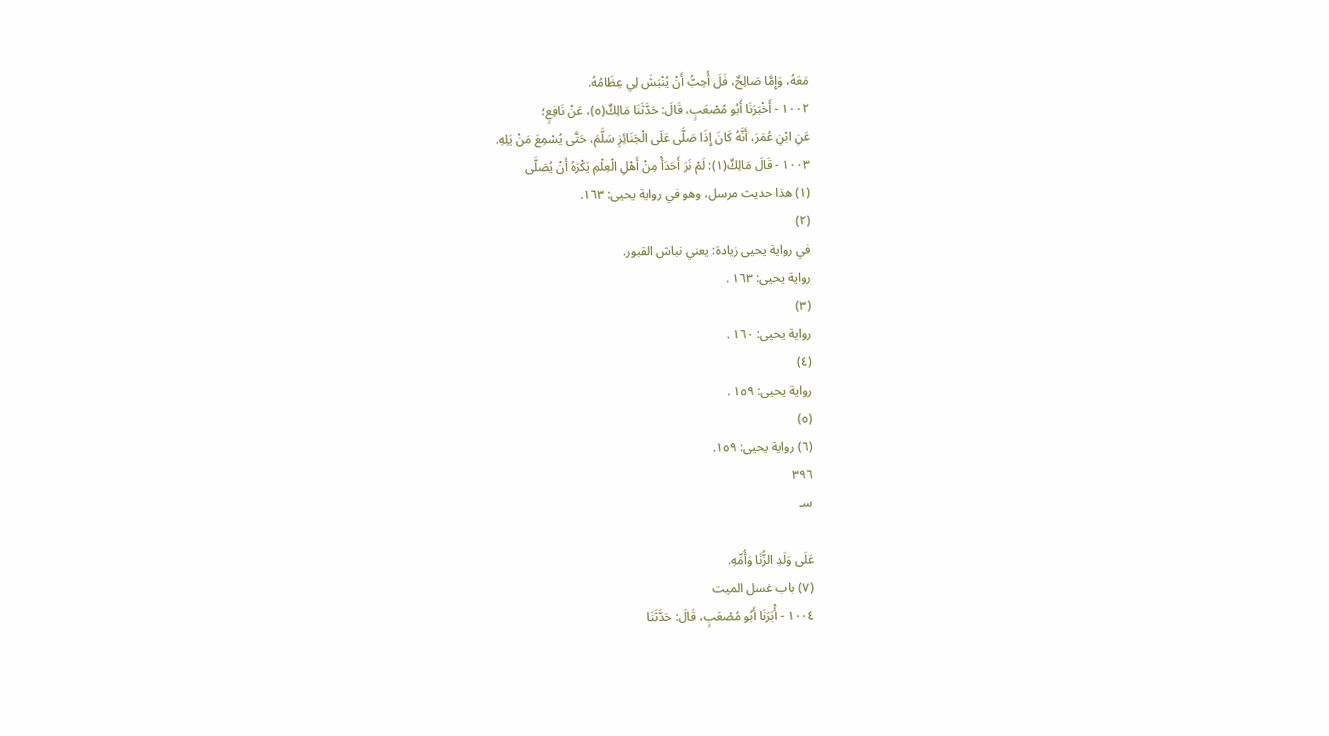مَعَهُ، وَإِمَّا صَالِحٌ، فَلَ أُحِبُّ أَنْ يُنْبَشَ لِي عِظَامُهُ.
١٠٠٢ - أَخْبَرَنَا أَبُو مُصْعَبٍ، قَالَ: حَدَّثَنَا مَالِكٌ(٥)، عَنْ نَافِعٍ؛
عَنِ ابْنِ عُمَرَ، أَنَّهُ كَانَ إِذَا صَلَّى عَلَى الْجَنَائِزِ سَلَّمَ، حَتَّى يُسْمِعَ مَنْ يَلِهِ.
١٠٠٣ - قَالَ مَالِكٌ(١): لَمْ نَرَ أَحَدَأْ مِنْ أَهْلِ الْعِلْمِ يَكْرَهُ أَنْ يُصَلَّى
(١) هذا حديث مرسل، وهو في رواية يحيى: ١٦٣.
(٢)
في رواية يحيى زيادة: يعني نباش القبور.
رواية يحيى: ١٦٣ .
(٣)
رواية يحيى: ١٦٠ .
(٤)
رواية يحيى: ١٥٩ .
(٥)
(٦) رواية يحيى: ١٥٩.
٣٩٦
سـ

عَلَى وَلَدِ الزُّنَا وَأُمِّهِ.
(٧) باب غسل الميت
١٠٠٤ - أَْبَرَنَا أَبُو مُصْعَبٍ، قَالَ: حَدَّثَنَا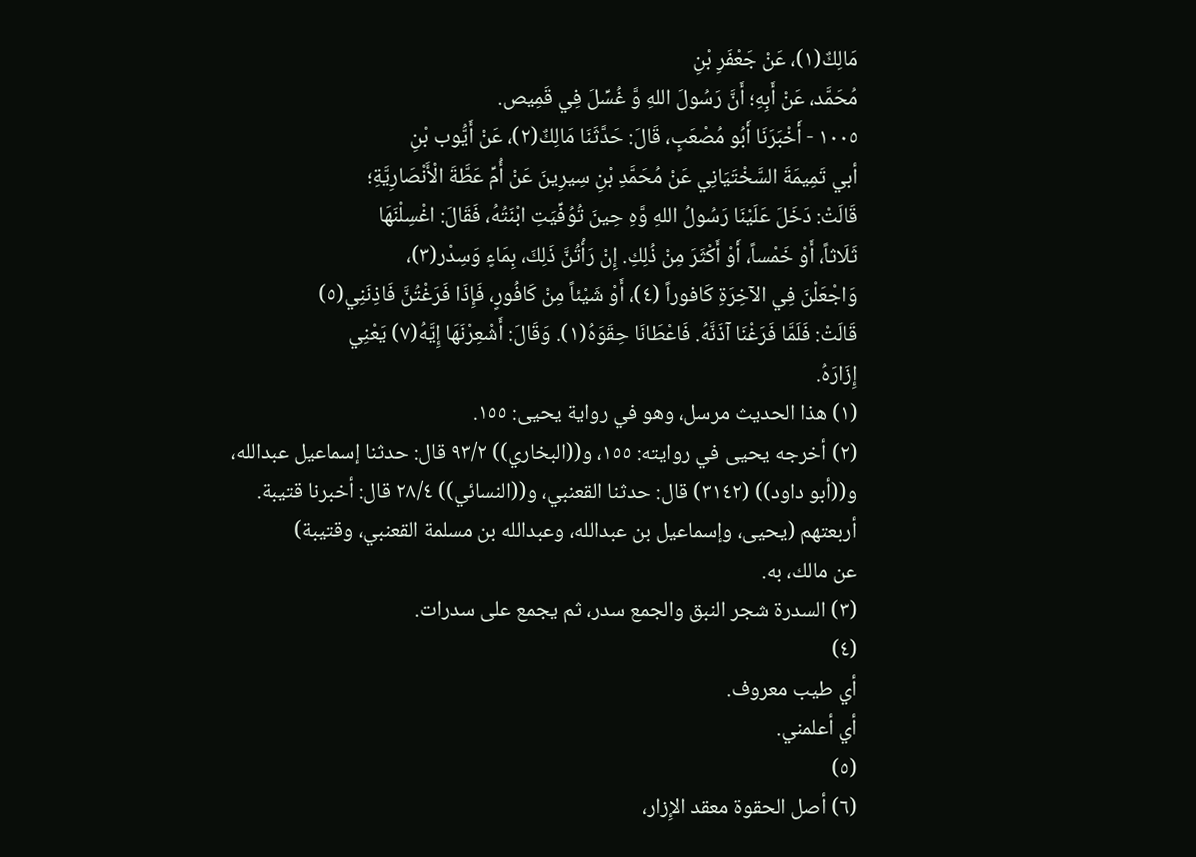مَالِكٌ(١)، عَنْ جَعْفَرِ بْنِ
مُحَمَّد، عَنْ أَبِهِ؛ أَنَّ رَسُولَ اللهِ وَّ غُسِّلَ فِي قَمِيص.
١٠٠٥ - أَخْبَرَنَا أَبُو مُصْعَبٍ، قَالَ: حَدَّثَنَا مَالِكٌ(٢)، عَنْ أَيُّوب بْنِ
أبي تَمِيمَةَ السَّخْتَيَانِي عَنْ مُحَمَّدِ بْنِ سِيرِينَ عَنْ أُمِّ عَطَّةَ الْأَنْصَارِيَّةِ؛
قَالَتْ: دَخَلَ عَلَيْنَا رَسُولُ اللهِ وَّهِ حِينَ تُوُفِّيَتِ ابْنَتُهُ، فَقَالَ: اغْسِلْنَهَا
ثَلَاثاً، أَوْ خَمْساً، أَوْ أَكْثَرَ مِنْ ذُلِكِ. إِنْ رَأْتُنَّ ذَلِكَ، بِمَاءٍ وَسِدْر(٣)،
وَاجْعَلْنَ فِي الآخِرَةِ كَافوراً (٤)، أَوْ شَيْئاً مِنْ كَافُورٍ، فَإِذَا فَرَغْتُنَّ فَاذِنَنِي(٥)
قَالَتْ: فَلَمَّا فَرَغْنَا آذَنَّهُ. فَاعْطَانَا حِقَوَهُ(١). وَقَالَ: أَشْعِرْنَهَا إِيَّهُ(٧) يَعْنِي
إِزَارَهُ.
(١) هذا الحديث مرسل، وهو في رواية يحيى: ١٥٥.
(٢) أخرجه يحيى في روايته: ١٥٥، و((البخاري)) ٩٣/٢ قال: حدثنا إسماعيل عبدالله،
و((أبو داود)) (٣١٤٢) قال: حدثنا القعنبي، و((النسائي)) ٢٨/٤ قال: أخبرنا قتيبة.
أربعتهم (يحيى، وإسماعيل بن عبدالله، وعبدالله بن مسلمة القعنبي، وقتيبة)
عن مالك، به.
(٣) السدرة شجر النبق والجمع سدر، ثم يجمع على سدرات.
(٤)
أي طيب معروف.
أي أعلمني.
(٥)
(٦) أصل الحقوة معقد الإِزار،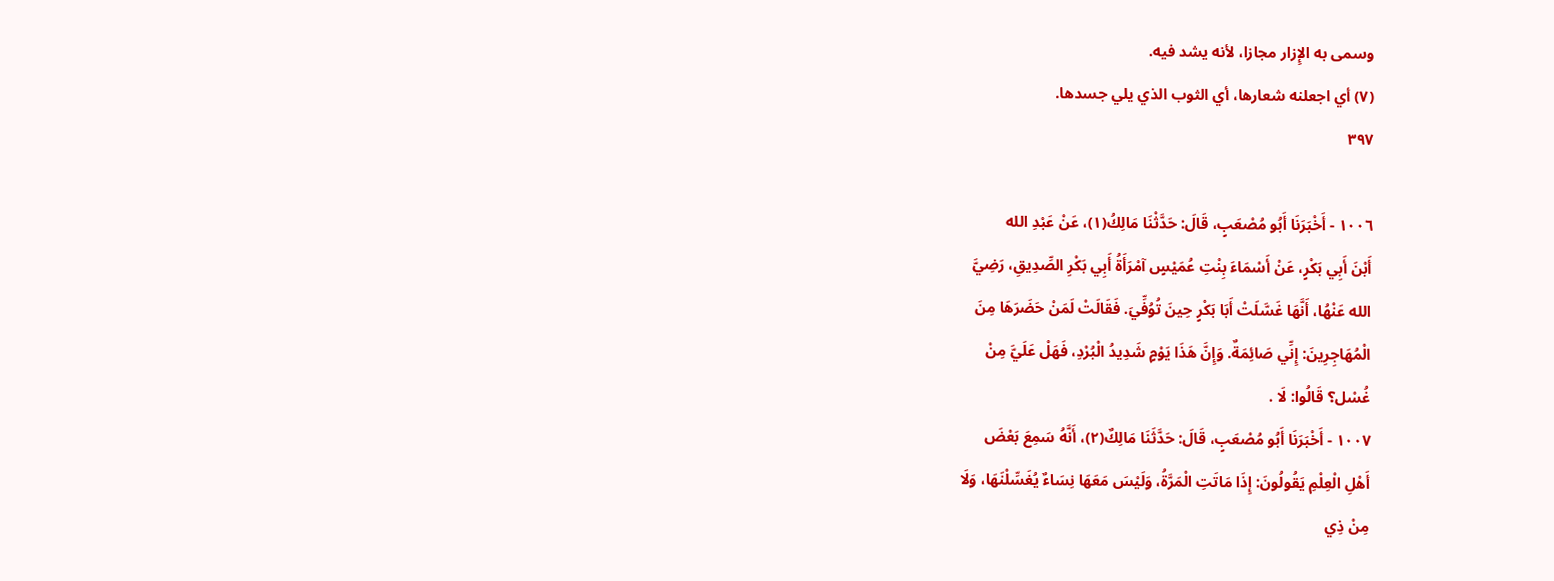وسمى به الإِزار مجازا، لأنه يشد فيه.
(٧) أي اجعلنه شعارها، أي الثوب الذي يلي جسدها.
٣٩٧

١٠٠٦ - أَخْبَرَنَا أَبُو مُصْعَبٍ، قَالَ: حَدَّثْنَا مَالِكُ(١)، عَنْ عَبْدِ الله
أَبْنَ أَبِي بَكْرٍ، عَنْ أَسْمَاءَ بِنْتِ عُمَيْسٍ آمْرَأَةُ أَبِي بَكْرِ الصِّدِيقِ، رَضِيَّ
الله عَنْهُا، أَنَّهَا غَسَّلَتْ أَبَا بَكْرٍ حِينَ تُوُفِّيَ. فَقَالَتْ لَمَنْ حَضَرَهَا مِنَ
الْمُهَاجِرِينَ: إِنِّي صَائِمَةٌ. وَإِنَّ هَذَا يَوْمٍ شَدِيدُ الْبُرْدِ، فَهَلْ عَلَيَّ مِنْ
غُسْل؟ قَالُوا: لَا .
١٠٠٧ - أَخْبَرَنَا أَبُو مُصْعَبٍ، قَالَ: حَدَّثَنَا مَالِكٌ(٢)، أَنَّهُ سَمِعَ بَعْضَ
أَهْلِ الْعِلْمِ يَقُولُونَ: إِذَا مَاتَتِ الْمَرَّةُ، وَلَيْسَ مَعَهَا نِسَاءٌ يُغَسِّلْنَهَا، وَلَا
مِنْ ذِي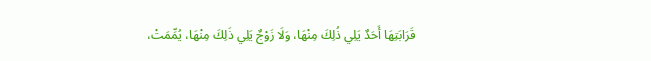قَرَابَتِهَا أَحَدٌ يَلِي ذُلِكَ مِنْهَا، وَلَا زَوْجٌ يَلِي ذَلِكَ مِنْهَا، يُمِّمَتْ،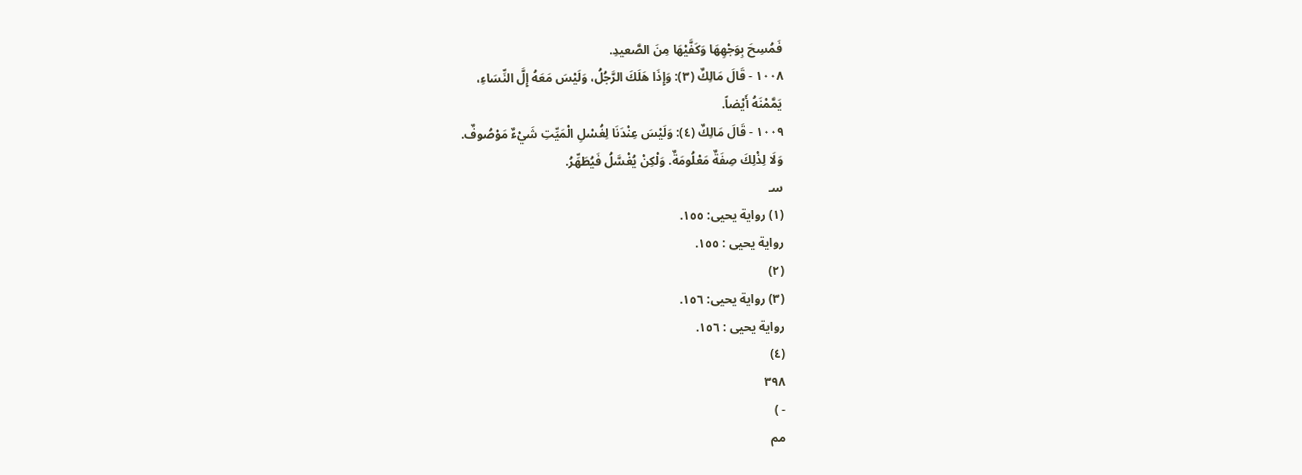فَمُسِحَ بِوَجْهِهَا وَكَفَّيْهَا مِنَ الصَّعيدِ.
١٠٠٨ - قَالَ مَالِكٌ (٣): وَإِذَا هَلَكَ الرَّجُلُ، وَلَيْسَ مَعَهُ إِلَّ النِّسَاءِ،
يَمَّمْنَهُ أَيْضاً.
١٠٠٩ - قَالَ مَالِكٌ (٤): وَلَيْسَ عِنْدَنَا لِغُسْلِ الْمَيِّتِ شَيْءٌ مَوْصُوفٌ.
وَلَا لِذْلِكَ صِفَةٌ مَعْلُومَةٌ. وَلْكِنْ يُغْسَّلُ فَيُطَهِّرُ.
سـ
(١) رواية يحيى: ١٥٥.
رواية يحيى : ١٥٥.
(٢)
(٣) رواية يحيى: ١٥٦.
رواية يحيى : ١٥٦.
(٤)
٣٩٨
- )
مم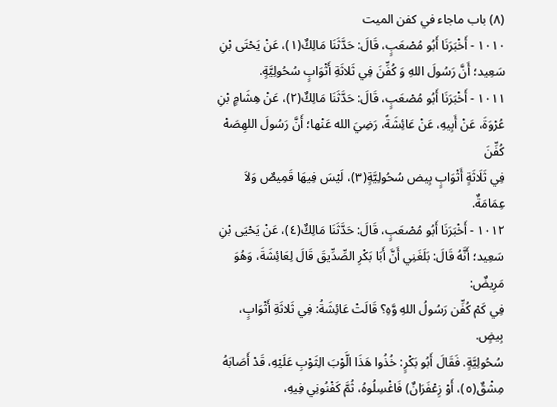(٨) باب ماجاء في كفن الميت
١٠١٠ - أَخْبَرَنَا أَبُو مُصْعَبٍ، قَالَ: حَدَّثَنَا مَالِكٌ(١)، عَنْ يَحْتَى بْنِ
سَعِيد؛ أَنَّ رَسُولَ اللهِ وَ كُفِّنَ فِي ثَلاثَةِ أَثْوَابٍ سُحُولِيَّةٍ.
١٠١١ - أَخْبَرَنَا أَبُو مُصْعَبٍ، قَالَ: حَدَّثَنَا مَالِكٌ(٢)، عَنْ هِشَامٍ بْنِ
عُرْوَةَ، عَنْ أَبِيهِ، عَنْ عَائِشَةً، رَضِيَ الله عَنْها؛ أَنَّ رَسُولَ اللهِصَهْ كُفِّنَ
فِي ثَلَاثَةٍ أَثْوَابٍ بِيض سُحُولِيَّةٍ(٣)، لَيْسَ فِيهَا قَمِيصٌ وَلاَ عِمَامَةٌ.
١٠١٢ - أَخْبَرَنَا أَبُو مُصْعَبٍ، قَالَ: حَدَّثَنَا مَالِكٌ(٤)، عَنْ يَحْيَى بْنِ
سَعِيد؛ أَنَّهُ قَالَ: بَلَغَنِي أَنَّ أَبَا بَكْرِ الصِّدِّيقَ قَالَ لِعَائِشَةَ، وَهُوَ مَرِيضٌ:
فِي كَمْ كُفِّن رَسُولُ اللهِ وَّهِ؟ قَالَتْ عَائِشَةُ: فِي ثَلاثَةِ أَثْوَابٍ، بِيضٍ.
سُحُولِيَّةٍ. فَقَالَ أَبُو بَكْرٍ: خُذُوا هَذَا الَّوْبَ الِثَوْبِ عَلَيْهِ، قَدْ أَصَابَهُ
مِشْقٌ(٥)، أَوْ زِعْفَرَانٌ) فَاغْسِلُوهُ، ثُمَّ كَفْنُونِي فِيهِ،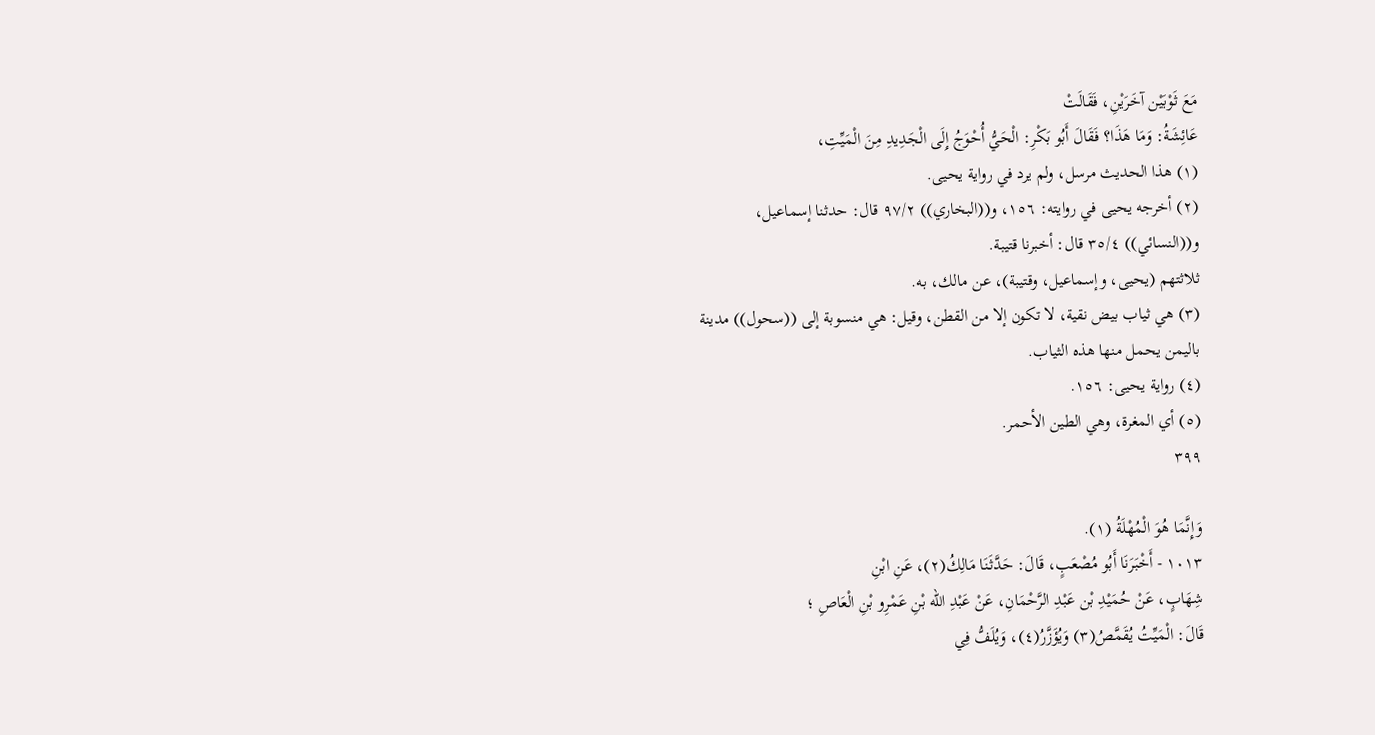مَعَ ثَوْبَيْن آخَرَيْنِ، فَقَالَتْ
عَائِشَةُ: وَمَا هَذَا؟ فَقَالَ أَبُو بَكْرِ: الْحَيُّ أُحْوَجُ إِلَى الْجَدِيدِ مِنَ الْمَيِّتِ،
(١) هذا الحديث مرسل، ولم يرد في رواية يحيى.
(٢) أخرجه يحيى في روايته: ١٥٦، و((البخاري)) ٩٧/٢ قال: حدثنا إسماعيل،
و((النسائي)) ٣٥/٤ قال: أخبرنا قتيبة.
ثلاثتهم (يحيى، وإسماعيل، وقتيبة)، عن مالك، به.
(٣) هي ثياب بيض نقية، لا تكون إلا من القطن، وقيل: هي منسوبة إلى ((سحول)) مدينة
باليمن يحمل منها هذه الثياب.
(٤) رواية يحيى: ١٥٦.
(٥) أي المغرة، وهي الطين الأحمر.
٣٩٩

وَإِنَّمَا هُوَ الْمُهْلَةُ (١).
١٠١٣ - أَخْبَرَنَا أَبُو مُصْعَبٍ، قَالَ: حَدَّثَنَا مَالِكُ(٢)، عَنِ ابْنِ
شِهَابٍ، عَنْ حُمَيْدِ بْن عَبْدِ الرَّحْمَانِ، عَنْ عَبْدِ الله بْنِ عَمْرِو بْنِ الْعَاصِ ؛
قَالَ: الْمَيِّتُ يُقَمَّصُ(٣) وَيُؤَزَّرُ(٤)، وَيُلَفُّ فِي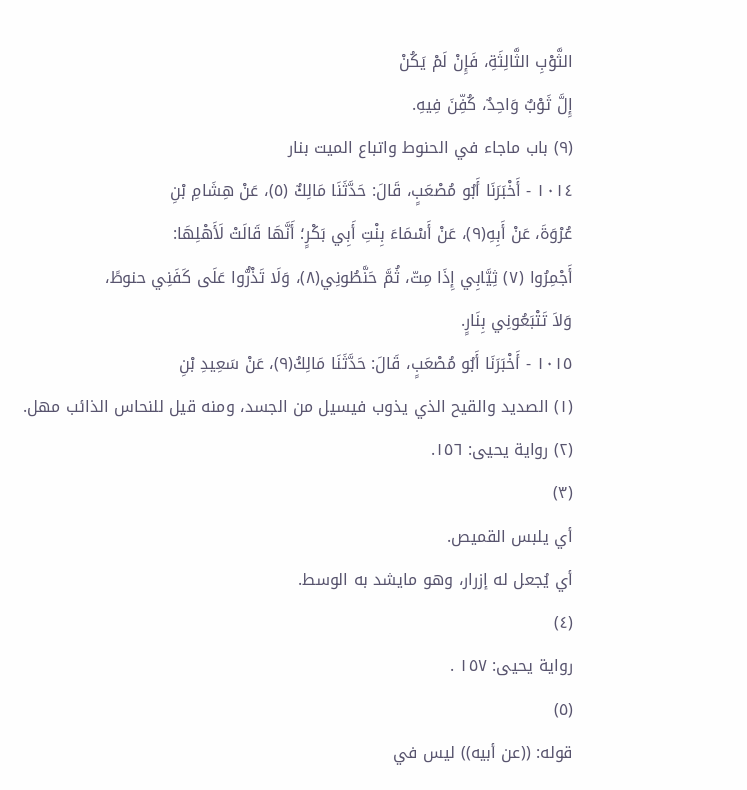الثَّوْبِ الثَّالِثَةِ، فَإِنْ لَمْ يَكُنْ
إِلَّ ثَوْبٌ وَاحِدٌ، كُفِّنَ فِيهِ.
(٩) باب ماجاء في الحنوط واتباع الميت بنار
١٠١٤ - أَخْبَرَنَا أَبُو مُصْعَبٍ، قَالَ: حَدَّثَنَا مَالِكٌ (٥)، عَنْ هِشَامِ بْنِ
عُرْوَةَ، عَنْ أَبِهِ(٩)، عَنْ أَسْمَاءَ بِنْتِ أَبِي بَكْرٍ؛ أَنَّهَا قَالَتْ لَأَهْلِهَا:
أَجْمِرُوا (٧) ثِيَّابِي إِذَا مِتّ، ثُمَّ حَنَّطُونِي(٨)، وَلَا تَذْرُّوا عَلَى كَفَنِي حنوطً،
وَلاَ تَتْبَعُونِي بِنَارٍ.
١٠١٥ - أَخْبَرَنَا أَبُو مُصْعَبٍ، قَالَ: حَدَّثَنَا مَالِكُ(٩)، عَنْ سَعِيدِ بْنِ
(١) الصديد والقيح الذي يذوب فيسيل من الجسد، ومنه قيل للنحاس الذائب مهل.
(٢) رواية يحيى: ١٥٦.
(٣)
أي يلبس القميص.
أي يُجعل له إزرار، وهو مايشد به الوسط.
(٤)
رواية يحيى: ١٥٧ .
(٥)
قوله: ((عن أبيه)) ليس في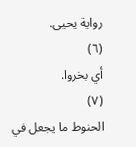رواية يحيى.
(٦)
أي بخروا.
(٧)
الحنوط ما يجعل في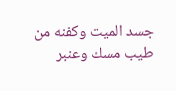جسد الميت وكفنه من طيب مسك وعنبر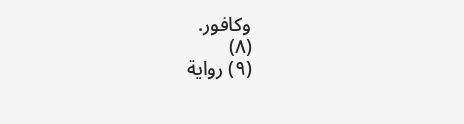وكافور.
(٨)
(٩) رواية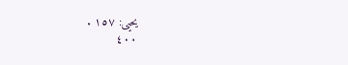يحيى: ١٥٧ .
٤٠٠